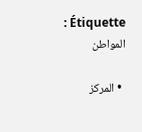Étiquette : المواطن

  • المركز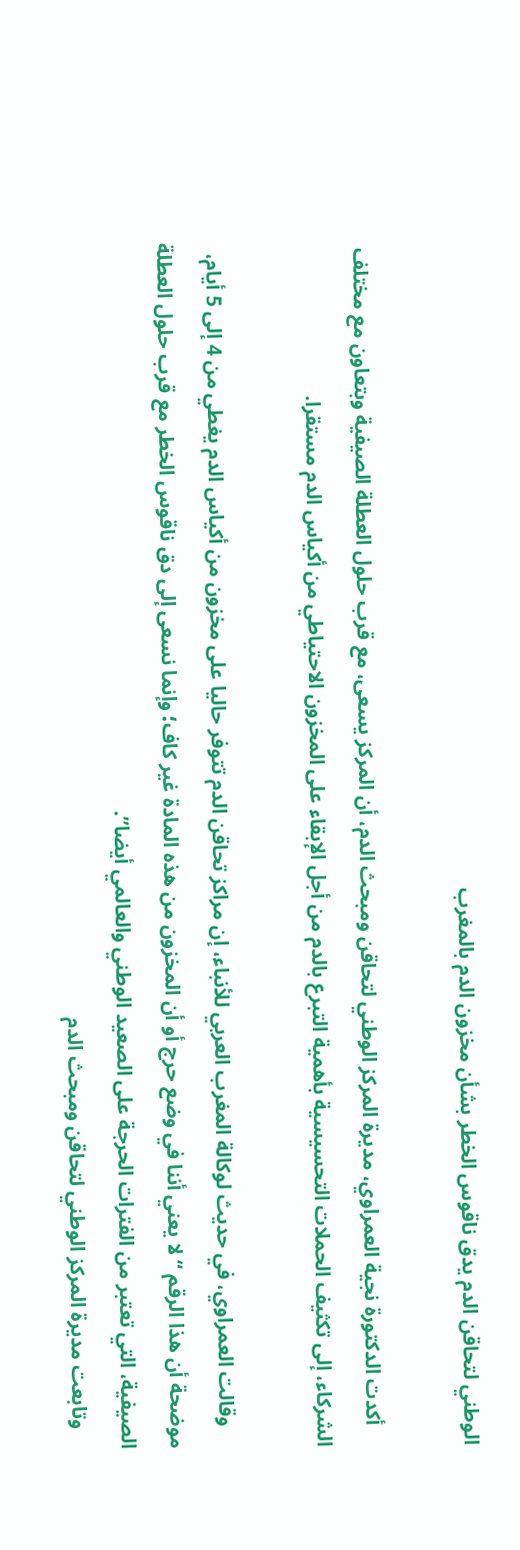الوطني لتحاقن الدم يدق ناقوس الخطر بشأن مخزون الدم بالمغرب

    أكدت الدكتورة نجية العمراوي، مديرة المركز الوطني لتحاقن ومبحث الدم، أن المركز يسعى، مع قرب حلول العطلة الصيفية وبتعاون مع مختلف الشركاء، إلى تكثيف الحملات التحسيسية بأهمية التبرع بالدم من أجل الإبقاء على المخزون الاحتياطي من أكياس الدم مستقرا.

    وقالت العمراوي، في حديث لوكالة المغرب العربي للأنباء، إن مراكز تحاقن الدم تتوفر حاليا على مخزون من أكياس الدم يغطي من 4 إلى 5 أيام، موضحة أن هذا الرقم “لا يعني أننا في وضع حرج أو أن المخزون من هذه المادة غير كاف؛ وإنما نسعى إلى دق ناقوس الخطر مع قرب حلول العطلة الصيفية، التي تعتبر من الفترات الحرجة على الصعيد الوطني والعالمي أيضا”.
    وتابعت مديرة المركز الوطني لتحاقن ومبحث الدم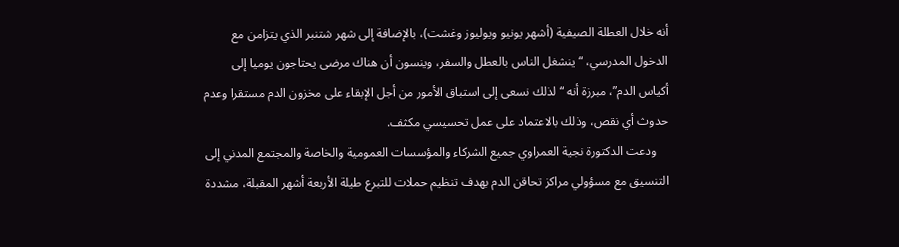أنه خلال العطلة الصيفية (أشهر يونيو ويوليوز وغشت)، بالإضافة إلى شهر شتنبر الذي يتزامن مع الدخول المدرسي، “ينشغل الناس بالعطل والسفر، وينسون أن هناك مرضى يحتاجون يوميا إلى أكياس الدم”، مبرزة أنه “لذلك نسعى إلى استباق الأمور من أجل الإبقاء على مخزون الدم مستقرا وعدم حدوث أي نقص، وذلك بالاعتماد على عمل تحسيسي مكثف.
    ودعت الدكتورة نجية العمراوي جميع الشركاء والمؤسسات العمومية والخاصة والمجتمع المدني إلى التنسيق مع مسؤولي مراكز تحاقن الدم بهدف تنظيم حملات للتبرع طيلة الأربعة أشهر المقبلة، مشددة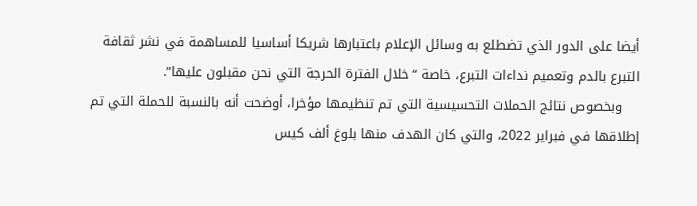أيضا على الدور الذي تضطلع به وسائل الإعلام باعتبارها شريكا أساسيا للمساهمة في نشر ثقافة التبرع بالدم وتعميم نداءات التبرع، خاصة “خلال الفترة الحرجة التي نحن مقبلون عليها”.
    وبخصوص نتائج الحملات التحسيسية التي تم تنظيمها مؤخرا، أوضحت أنه بالنسبة للحملة التي تم إطلاقها في فبراير 2022، والتي كان الهدف منها بلوغ ألف كيس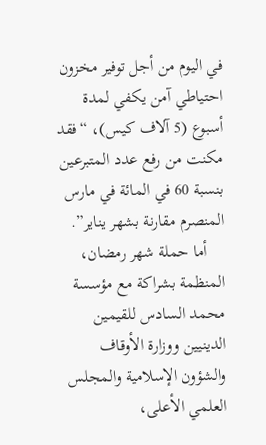في اليوم من أجل توفير مخزون احتياطي آمن يكفي لمدة أسبوع (5 آلاف كيس)، “فقد مكنت من رفع عدد المتبرعين بنسبة 60 في المائة في مارس المنصرم مقارنة بشهر يناير”.
    أما حملة شهر رمضان، المنظمة بشراكة مع مؤسسة محمد السادس للقيمين الدينيين ووزارة الأوقاف والشؤون الإسلامية والمجلس العلمي الأعلى،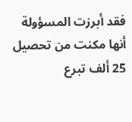فقد أبرزت المسؤولة أنها مكنت من تحصيل 25 ألف تبرع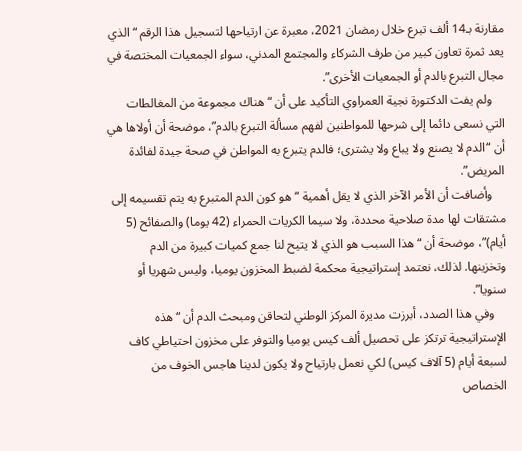مقارنة بـ14 ألف تبرع خلال رمضان 2021، معبرة عن ارتياحها لتسجيل هذا الرقم “الذي يعد ثمرة تعاون كبير من طرف الشركاء والمجتمع المدني، سواء الجمعيات المختصة في مجال التبرع بالدم أو الجمعيات الأخرى”.
    ولم يفت الدكتورة نجية العمراوي التأكيد على أن “هناك مجموعة من المغالطات التي نسعى دائما إلى شرحها للمواطنين لفهم مسألة التبرع بالدم”، موضحة أن أولاها هي أن “الدم لا يصنع ولا يباع ولا يشترى؛ فالدم يتبرع به المواطن في صحة جيدة لفائدة المريض”.
    وأضافت أن الأمر الآخر الذي لا يقل أهمية “هو كون الدم المتبرع به يتم تقسيمه إلى مشتقات لها مدة صلاحية محددة، ولا سيما الكريات الحمراء (42 يوما) والصفائح (5 أيام)”، موضحة أن “هذا السبب هو الذي لا يتيح لنا جمع كميات كبيرة من الدم وتخزينها. لذلك، نعتمد إستراتيجية محكمة لضبط المخزون يوميا، وليس شهريا أو سنويا”.
    وفي هذا الصدد، أبرزت مديرة المركز الوطني لتحاقن ومبحث الدم أن “هذه الإستراتيجية ترتكز على تحصيل ألف كيس يوميا والتوفر على مخزون احتياطي كاف لسبعة أيام (5 آلاف كيس) لكي نعمل بارتياح ولا يكون لدينا هاجس الخوف من الخصاص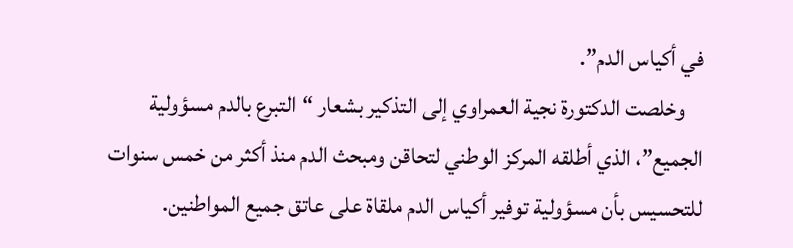في أكياس الدم”.
    وخلصت الدكتورة نجية العمراوي إلى التذكير بشعار “التبرع بالدم مسؤولية الجميع”، الذي أطلقه المركز الوطني لتحاقن ومبحث الدم منذ أكثر من خمس سنوات للتحسيس بأن مسؤولية توفير أكياس الدم ملقاة على عاتق جميع المواطنين.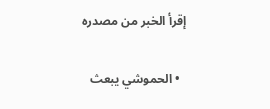إقرأ الخبر من مصدره

  • الحموشي يبعث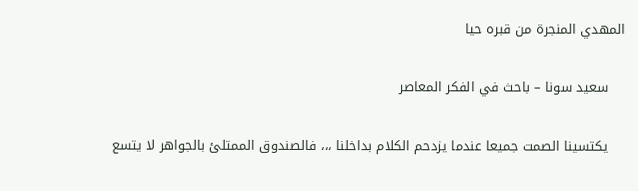المهدي المنجرة من قبره حيا

    سعيد سونا – باحث في الفكر المعاصر

    يكتسينا الصمت جميعا عندما يزدحم الكلام بداخلنا ،،، فالصندوق الممتلئ بالجواهر لا يتسع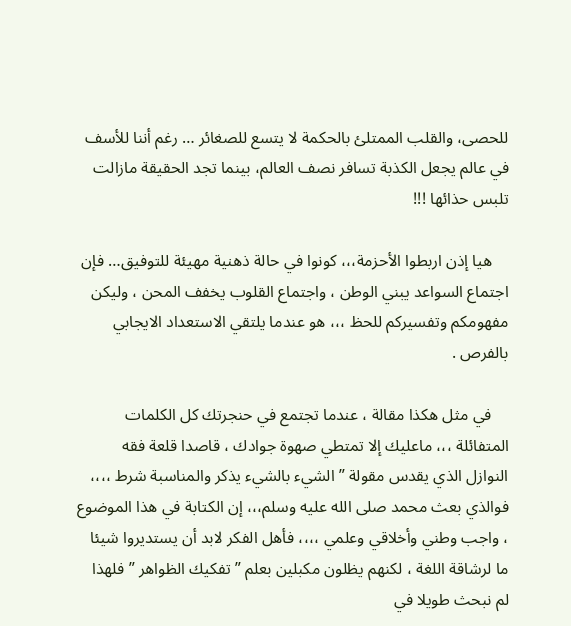للحصى، والقلب الممتلئ بالحكمة لا يتسع للصغائر … رغم أننا للأسف في عالم يجعل الكذبة تسافر نصف العالم، بينما تجد الحقيقة مازالت تلبس حذائها !!!

    هيا إذن اربطوا الأحزمة،،، كونوا في حالة ذهنية مهيئة للتوفيق… فإن اجتماع السواعد يبني الوطن ، واجتماع القلوب يخفف المحن ، وليكن مفهومكم وتفسيركم للحظ ،،، هو عندما يلتقي الاستعداد الايجابي بالفرص .

    في مثل هكذا مقالة ، عندما تجتمع في حنجرتك كل الكلمات المتفائلة ،،، ماعليك إلا تمتطي صهوة جوادك ، قاصدا قلعة فقه النوازل الذي يقدس مقولة ” الشيء بالشيء يذكر والمناسبة شرط ،،،، فوالذي بعث محمد صلى الله عليه وسلم،،، إن الكتابة في هذا الموضوع ، واجب وطني وأخلاقي وعلمي ،،،، فأهل الفكر لابد أن يستديروا شيئا ما لرشاقة اللغة ، لكنهم يظلون مكبلين بعلم ” تفكيك الظواهر ” فلهذا لم نبحث طويلا في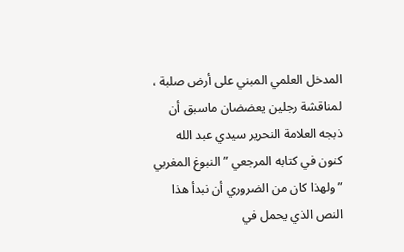المدخل العلمي المبني على أرض صلبة ، لمناقشة رجلين يعضضان ماسبق أن ذبجه العلامة النحرير سيدي عبد الله كنون في كتابه المرجعي ” النبوغ المغربي ” ولهذا كان من الضروري أن نبدأ هذا النص الذي يحمل في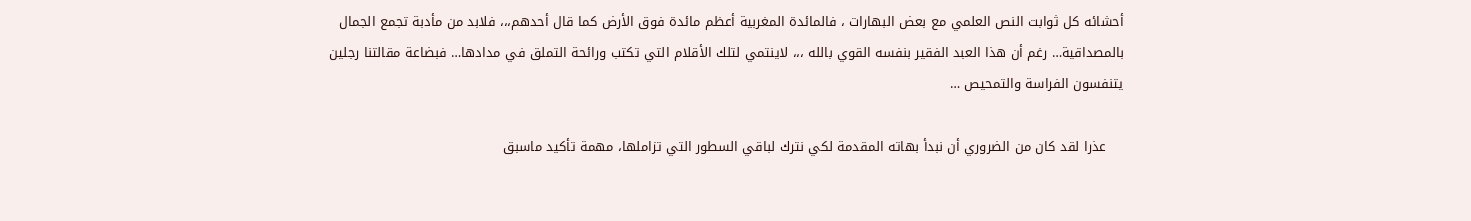أحشائه كل ثوابت النص العلمي مع بعض البهارات ، فالمائدة المغربية أعظم مائدة فوق الأرض كما قال أحدهم،،، فلابد من مأدبة تجمع الجمال بالمصداقية… رغم أن هذا العبد الفقير بنفسه القوي بالله ،،، لاينتمي لتلك الأقلام التي تكتب ورائحة التملق في مدادها… فبضاعة مقالتنا رجلين يتنفسون الفراسة والتمحيص …

    عذرا لقد كان من الضروري أن نبدأ بهاته المقدمة لكي نترك لباقي السطور التي تزاملها، مهمة تأكيد ماسبق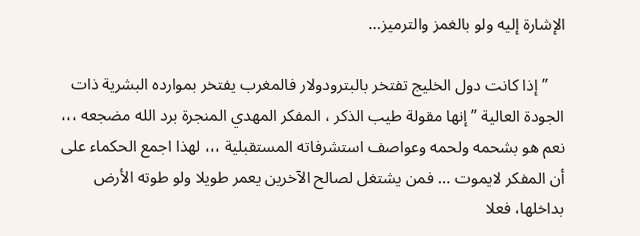الإشارة إليه ولو بالغمز والترميز…

    ” إذا كانت دول الخليج تفتخر بالبترودولار فالمغرب يفتخر بموارده البشرية ذات الجودة العالية ” إنها مقولة طيب الذكر ، المفكر المهدي المنجرة برد الله مضجعه ،،، نعم هو بشحمه ولحمه وعواصف استشرفاته المستقبلية ،،، لهذا اجمع الحكماء على أن المفكر لايموت … فمن يشتغل لصالح الآخرين يعمر طويلا ولو طوته الأرض بداخلها، فعلا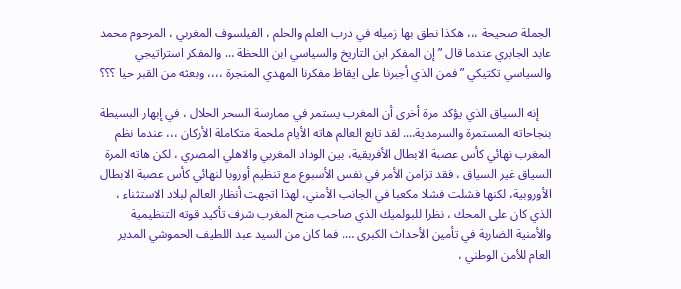الجملة صحيحة ،،، هكذا نطق بها زميله في درب العلم والحلم ، الفيلسوف المغربي ، المرحوم محمد عابد الجابري عندما قال ” إن المفكر ابن التاريخ والسياسي ابن اللحظة … والمفكر استراتيجي والسياسي تكتيكي ” فمن الذي أجبرنا على ايقاظ مفكرنا المهدي المنجرة ،،،، وبعثه من القبر حيا ؟؟؟

    إنه السياق الذي يؤكد مرة أخرى أن المغرب يستمر في ممارسة السحر الحلال ، في إبهار البسيطة بنجاحاته المستمرة والسرمدية…. لقد تابع العالم هاته الأيام ملحمة متكاملة الأركان ،،، عندما نظم المغرب نهائي كأس عصبة الابطال الأفريقية، بين الوداد المغربي والاهلي المصري ، لكن هاته المرة السياق غير السياق ، فقد تزامن الأمر في نفس الأسبوع مع تنظيم أوروبا لنهائي كأس عصبة الابطال الأوروبية، لكنها فشلت فشلا مكعبا في الجانب الأمني، لهذا اتجهت أنظار العالم لبلاد الاستثناء ، الذي كان على المحك ، نظرا للبولميك الذي صاحب منح المغرب شرف تأكيد قوته التنظيمية والأمنية الضاربة في تأمين الأحداث الكبرى …. فما كان من السيد عبد اللطيف الحموشي المدير العام للأمن الوطني ،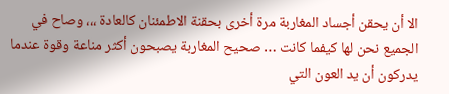الا أن يحقن أجساد المغاربة مرة أخرى بحقنة الاطمئنان كالعادة ،،، وصاح في الجميع نحن لها كيفما كانت … صحيح المغاربة يصبحون أكثر مناعة وقوة عندما يدركون أن يد العون التي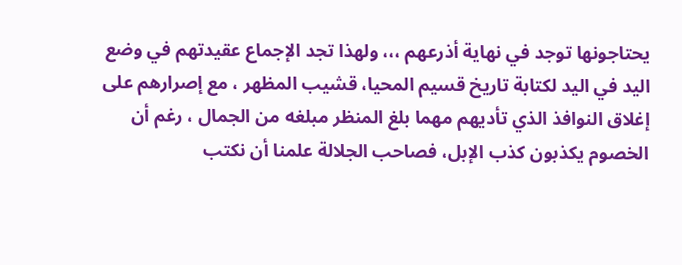يحتاجونها توجد في نهاية أذرعهم ،،، ولهذا تجد الإجماع عقيدتهم في وضع اليد في اليد لكتابة تاريخ قسيم المحيا، قشيب المظهر ، مع إصرارهم على إغلاق النوافذ الذي تأديهم مهما بلغ المنظر مبلغه من الجمال ، رغم أن الخصوم يكذبون كذب الإبل، فصاحب الجلالة علمنا أن نكتب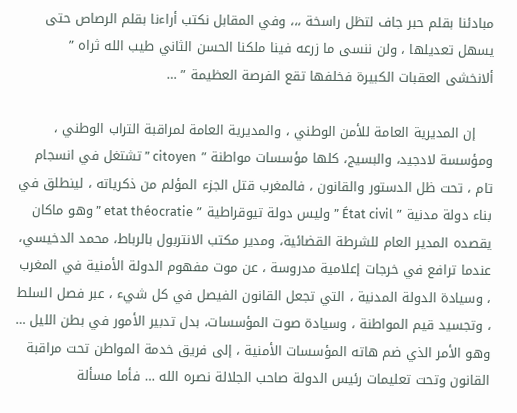مبادئنا بقلم حبر جاف لتظل راسخة ،،، وفي المقابل نكتب أراءنا بقلم الرصاص حتى يسهل تعديلها ، ولن ننسى ما زرعه فينا ملكنا الحسن الثاني طيب الله ثراه ” ألانخشى العقبات الكبيرة فخلفها تقع الفرصة العظيمة ” …

    إن المديرية العامة للأمن الوطني ، والمديرية العامة لمراقبة التراب الوطني ، ومؤسسة لادجيد، والبسيج، كلها مؤسسات مواطنة ” citoyen ” تشتغل في انسجام تام ، تحت ظل الدستور والقانون ، فالمغرب قتل الجزء المؤلم من ذكرياته ، لينطلق في بناء دولة مدنية ” État civil ” وليس دولة تيوقراطية ” etat théocratie ” وهو ماكان يقصده المدير العام للشرطة القضائية، ومدير مكتب الانتربول بالرباط، محمد الدخيسي، عندما ترافع في خرجات إعلامية مدروسة ، عن موت مفهوم الدولة الأمنية في المغرب ، وسيادة الدولة المدنية ، التي تجعل القانون الفيصل في كل شيء ، عبر فصل السلط ، وتجسيد قيم المواطنة ، وسيادة صوت المؤسسات، بدل تدبير الأمور في بطن الليل … وهو الأمر الذي ضم هاته المؤسسات الأمنية ، إلى فريق خدمة المواطن تحت مراقبة القانون وتحت تعليمات رئيس الدولة صاحب الجلالة نصره الله … فأما مسألة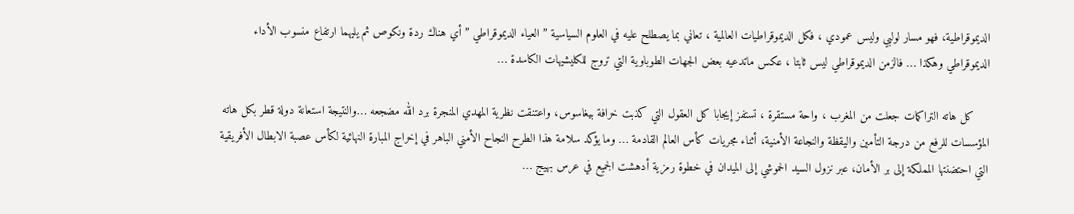الديموقراطية، فهو مسار لولبي وليس عمودي ، فكل الديموقراطيات العالمية ، تعاني بما يصطلح عليه في العلوم السياسية ” العياء الديموقراطي ” أي هناك ردة ونكوص ثم يليهما ارتفاع منسوب الأداء الديموقراطي وهكذا … فالزمن الديموقراطي ليس ثابتا ، عكس ماتدعيه بعض الجهات الطوباوية التي تروج للكليشيهات الكاسدة …

    كل هاته التراكمات جعلت من المغرب ، واحة مستقرة ، تستفز إيجابا كل العقول التي كذبت خرافة بيغاسوس، واعتنقت نظرية المهدي المنجرة برد الله مضجعه …والنتيجة استعانة دولة قطر بكل هاته المؤسسات للرفع من درجة التأمين واليقظة والنجاعة الأمنية، أثناء مجريات كأس العالم القادمة … وما يؤكد سلامة هذا الطرح النجاح الأمني الباهر في إخراج المبارة النهائية لكأس عصبة الابطال الأفريقية التي احتضنتها المملكة إلى بر الأمان، عبر نزول السيد الحموشي إلى الميدان في خطوة رمزية أدهشت الجميع في عرس بهيج …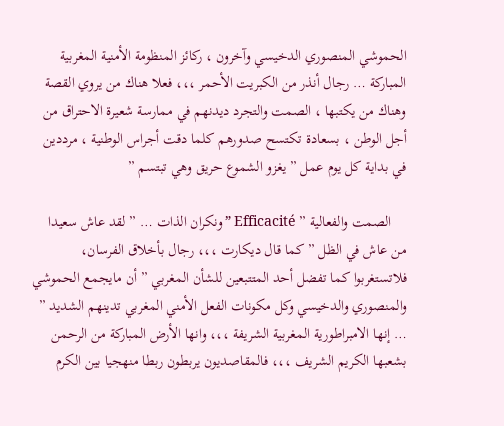الحموشي المنصوري الدخيسي وآخرون ، ركائز المنظومة الأمنية المغربية المباركة … رجال أنذر من الكبريت الأحمر ،،، فعلا هناك من يروي القصة وهناك من يكتبها ، الصمت والتجرد ديدنهم في ممارسة شعيرة الاحتراق من أجل الوطن ، بسعادة تكتسح صدورهم كلما دقت أجراس الوطنية ، مرددين في بداية كل يوم عمل ” يغزو الشموع حريق وهي تبتسم ”

    الصمت والفعالية ” Efficacité ” ونكران الذات … ” لقد عاش سعيدا من عاش في الظل ” كما قال ديكارت ،،، رجال بأخلاق الفرسان، فلاتستغربوا كما تفضل أحد المتتبعين للشأن المغربي ” أن مايجمع الحموشي والمنصوري والدخيسي وكل مكونات الفعل الأمني المغربي تدينهم الشديد ” … إنها الامبراطورية المغربية الشريفة ،،، وانها الأرض المباركة من الرحمن بشعبها الكريم الشريف ،،، فالمقاصديون يربطون ربطا منهجيا بين الكرم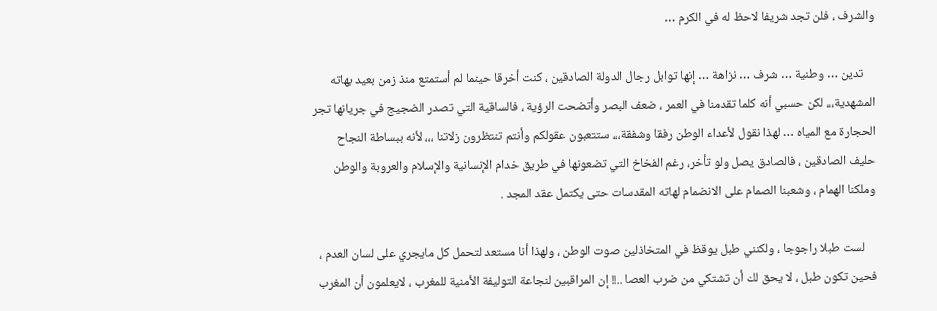والشرف ، فلن تجد شريفا لاحظ له في الكرم …

    تدين … وطنية … شرف … نزاهة … إنها توابل رجال الدولة الصادقين ، كنت أخرقا حينما لم أستمتع منذ زمن بعيد بهاته المشهدية،،، لكن حسبي أنه كلما تقدمنا في العمر ، ضعف البصر وأتضحت الرؤية ، فالساقية التي تصدر الضجيج في جريانها تجر الحجارة مع المياه … لهذا نقول لأعداء الوطن رفقا وشفقة،،، ستتعبون عقولكم وأنتم تنتظرون زلاتنا ،،، لأنه ببساطة النجاح حليف الصادقين ، فالصادق يصل ولو تأخر، رغم الفخاخ التي تضعونها في طريق خدام الإنسانية والإسلام والعروبة والوطن وملكنا الهمام ، وشعبنا الصمام على الانضمام لهاته المقدسات حتى يكتمل عقد المجد .

    لست طبلا راجوجا ، ولكنني طبل يوقظ في المتخاذلين صوت الوطن ، ولهذا أنا مستعد لتحمل كل مايجري على لسان العدم ، فحين تكون طبل ، لا يحق لك أن تشتكي من ضرب العصا ..!! إن المراقبين لنجاعة التوليفة الأمنية للمغرب ، لايعلمون أن المغرب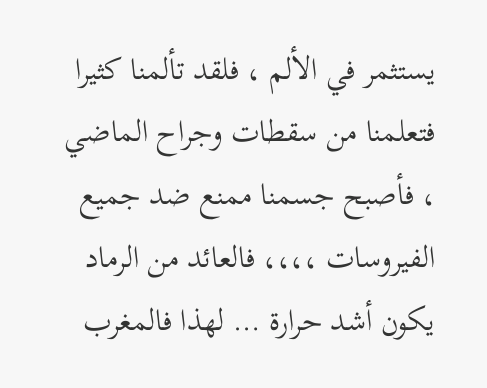يستثمر في الألم ، فلقد تألمنا كثيرا فتعلمنا من سقطات وجراح الماضي ، فأصبح جسمنا ممنع ضد جميع الفيروسات ،،،، فالعائد من الرماد يكون أشد حرارة … لهذا فالمغرب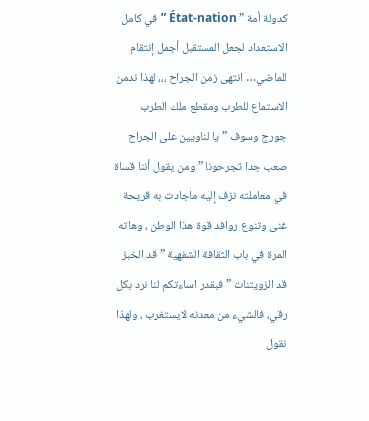كدولة أمة ” État-nation ” في كامل الاستعداد لجعل المستقبل أجمل إنتقام للماضي… انتهى زمن الجراح ،،، لهذا ندمن الاستماع للطرب ومقطع ملك الطرب جورج وسوف ” يا لناويين على الجراح صعب جدا تجرحونا ” ومن يقول أننا قساة في معاملته نزف إليه ماجادت به قريحة غنى وتنوع روافد قوة هذا الوطن ، وهاته المرة في باب الثقافة الشفهية ” قد الخبز قد الزويتنات ” فبقدر اساءتكم لنا نرد بكل رقي، فالشيء من معدنه لايستغرب ، ولهذا نقول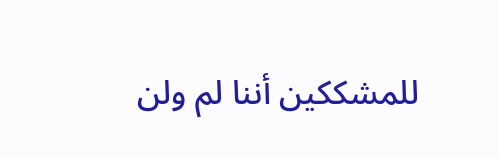للمشككين أننا لم ولن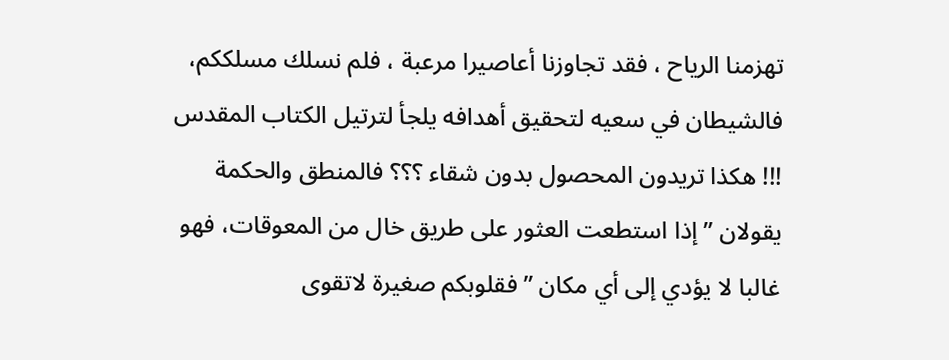تهزمنا الرياح ، فقد تجاوزنا أعاصيرا مرعبة ، فلم نسلك مسلككم، فالشيطان في سعيه لتحقيق أهدافه يلجأ لترتيل الكتاب المقدس !!! هكذا تريدون المحصول بدون شقاء ؟؟؟ فالمنطق والحكمة يقولان ” إذا استطعت العثور على طريق خال من المعوقات، فهو غالبا لا يؤدي إلى أي مكان ” فقلوبكم صغيرة لاتقوى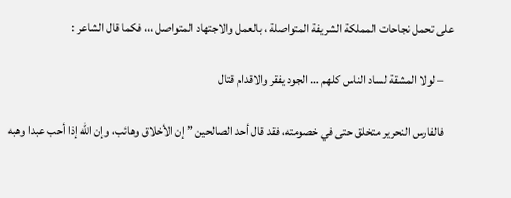على تحمل نجاحات المملكة الشريفة المتواصلة ، بالعمل والاجتهاد المتواصل ،،، فكما قال الشاعر :

    – لولا المشقة لساد الناس كلهم … الجود يفقر والاقدام قتال

    فالفارس النحرير متخلق حتى في خصومته، فقد قال أحد الصالحين ” إن الأخلاق وهائب، وإن الله إذا أحب عبدا وهبه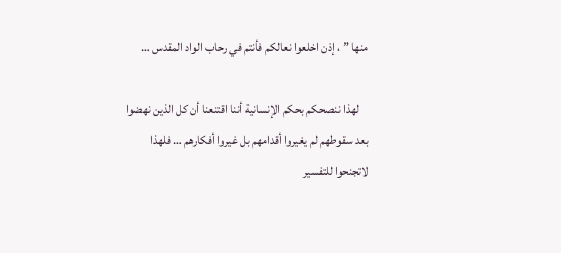منها ” ، إذن اخلعوا نعالكم فأنتم في رحاب الواد المقدس …

    لهذا ننصحكم بحكم الإنسانية أننا اقتنعنا أن كل الذين نهضوا بعد سقوطهم لم يغيروا أقدامهم بل غيروا أفكارهم … فلهذا لاتجنحوا للتفسير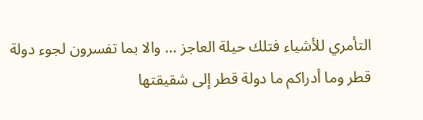التأمري للأشياء فتلك حيلة العاجز … والا بما تفسرون لجوء دولة قطر وما أدراكم ما دولة قطر إلى شقيقتها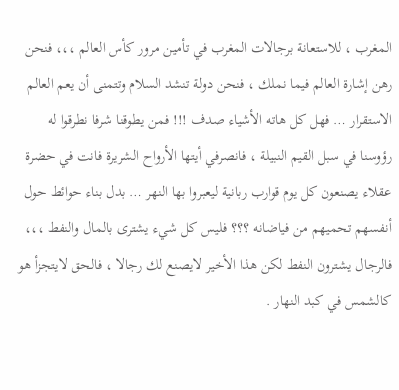المغرب ، للاستعانة برجالات المغرب في تأمين مرور كأس العالم ،،، فنحن رهن إشارة العالم فيما نملك ، فنحن دولة تنشد السلام وتتمنى أن يعم العالم الاستقرار … فهل كل هاته الأشياء صدف !!! فمن يطوقنا شرفا نطرقوا له رؤوسنا في سبل القيم النبيلة ، فانصرفي أيتها الأرواح الشريرة فانت في حضرة عقلاء يصنعون كل يوم قوارب ربانية ليعبروا بها النهر … بدل بناء حوائط حول أنفسهم تحميهم من فياضانه ؟؟؟ فليس كل شيء يشترى بالمال والنفط ،،، فالرجال يشترون النفط لكن هذا الأخير لايصنع لك رجالا ، فالحق لايتجزأ هو كالشمس في كبد النهار .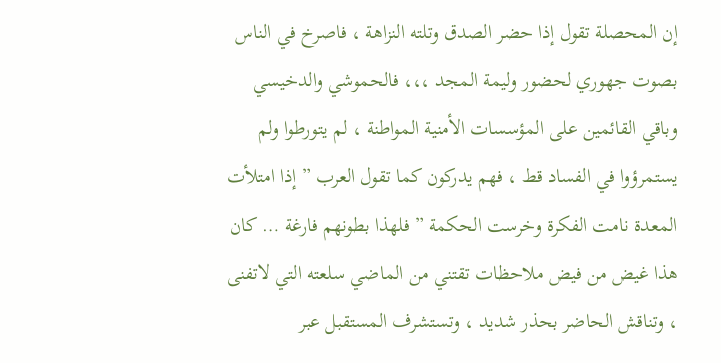إن المحصلة تقول إذا حضر الصدق وتلته النزاهة ، فاصرخ في الناس بصوت جهوري لحضور وليمة المجد ،،، فالحموشي والدخيسي وباقي القائمين على المؤسسات الأمنية المواطنة ، لم يتورطوا ولم يستمرؤوا في الفساد قط ، فهم يدركون كما تقول العرب ” إذا امتلأت المعدة نامت الفكرة وخرست الحكمة ” فلهذا بطونهم فارغة … كان هذا غيض من فيض ملاحظات تقتني من الماضي سلعته التي لاتفنى ، وتناقش الحاضر بحذر شديد ، وتستشرف المستقبل عبر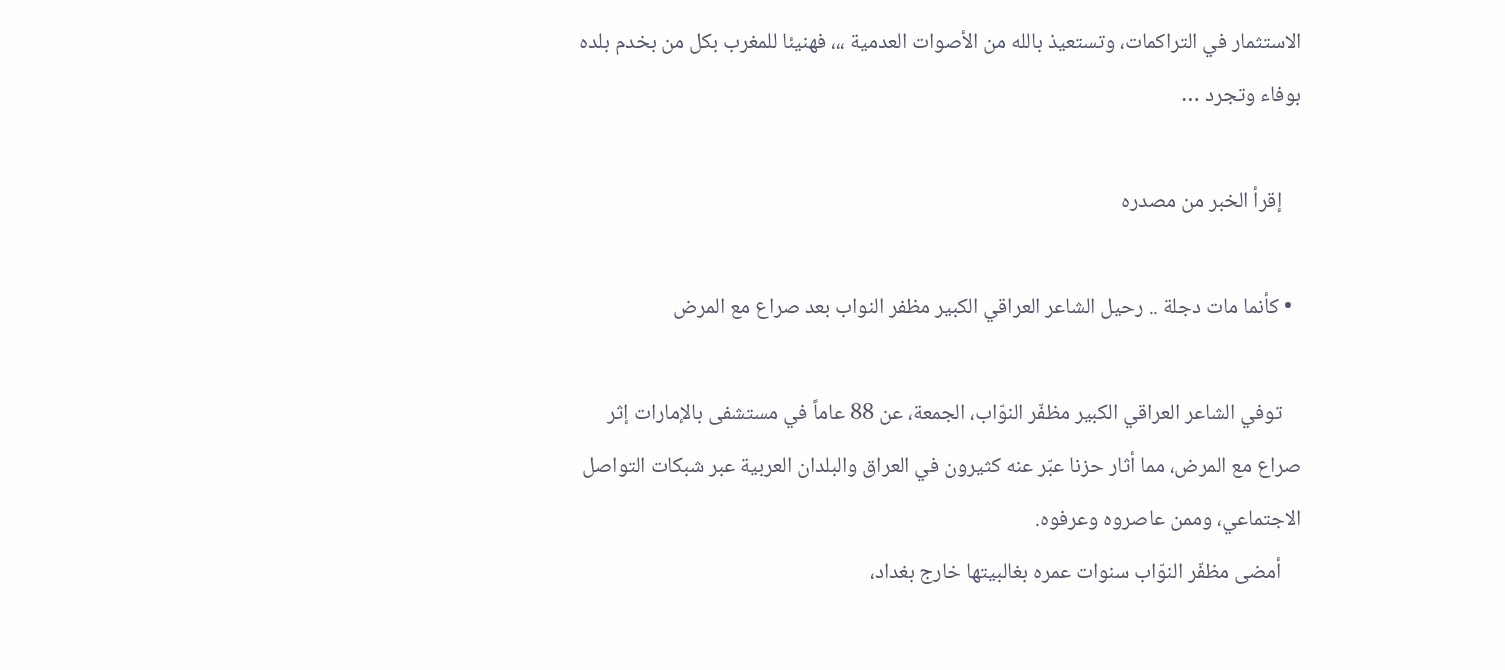الاستثمار في التراكمات، وتستعيذ بالله من الأصوات العدمية ،،، فهنيئا للمغرب بكل من بخدم بلده بوفاء وتجرد …

    إقرأ الخبر من مصدره

  • كأنما مات دجلة .. رحيل الشاعر العراقي الكبير مظفر النواب بعد صراع مع المرض

    توفي الشاعر العراقي الكبير مظفّر النوّاب، الجمعة، عن 88 عاماً في مستشفى بالإمارات إثر صراع مع المرض، مما أثار حزنا عبّر عنه كثيرون في العراق والبلدان العربية عبر شبكات التواصل الاجتماعي، وممن عاصروه وعرفوه.
    أمضى مظفّر النوّاب سنوات عمره بغالبيتها خارج بغداد،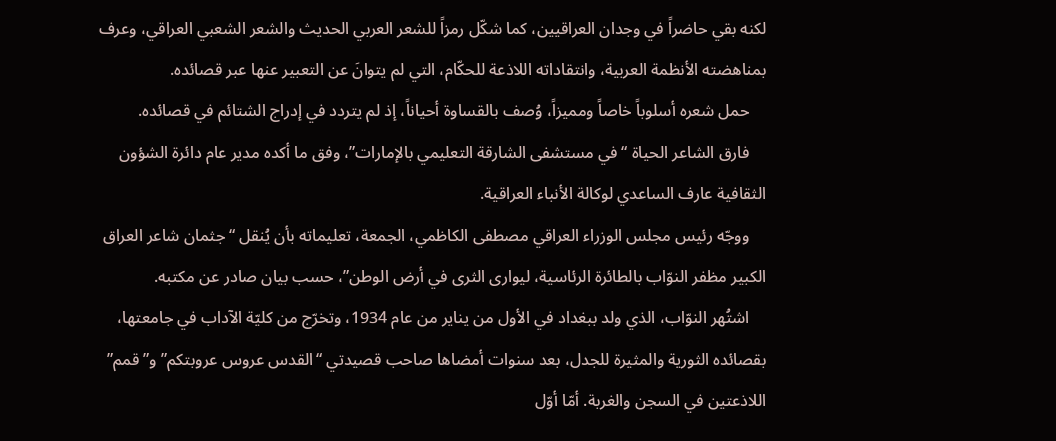لكنه بقي حاضراً في وجدان العراقيين، كما شكّل رمزاً للشعر العربي الحديث والشعر الشعبي العراقي، وعرف بمناهضته الأنظمة العربية، وانتقاداته اللاذعة للحكّام، التي لم يتوانَ عن التعبير عنها عبر قصائده.
    حمل شعره أسلوباً خاصاً ومميزاً، وُصف بالقساوة أحياناً، إذ لم يتردد في إدراج الشتائم في قصائده.
    فارق الشاعر الحياة “في مستشفى الشارقة التعليمي بالإمارات”، وفق ما أكده مدير عام دائرة الشؤون الثقافية عارف الساعدي لوكالة الأنباء العراقية.
    ووجّه رئيس مجلس الوزراء العراقي مصطفى الكاظمي، الجمعة، تعليماته بأن يُنقل “جثمان شاعر العراق الكبير مظفر النوّاب بالطائرة الرئاسية، ليوارى الثرى في أرض الوطن”، حسب بيان صادر عن مكتبه.
    اشتُهر النوّاب، الذي ولد ببغداد في الأول من يناير من عام 1934، وتخرّج من كليّة الآداب في جامعتها، بقصائده الثورية والمثيرة للجدل، بعد سنوات أمضاها صاحب قصيدتي “القدس عروس عروبتكم” و”قمم” اللاذعتين في السجن والغربة. أمّا أوّل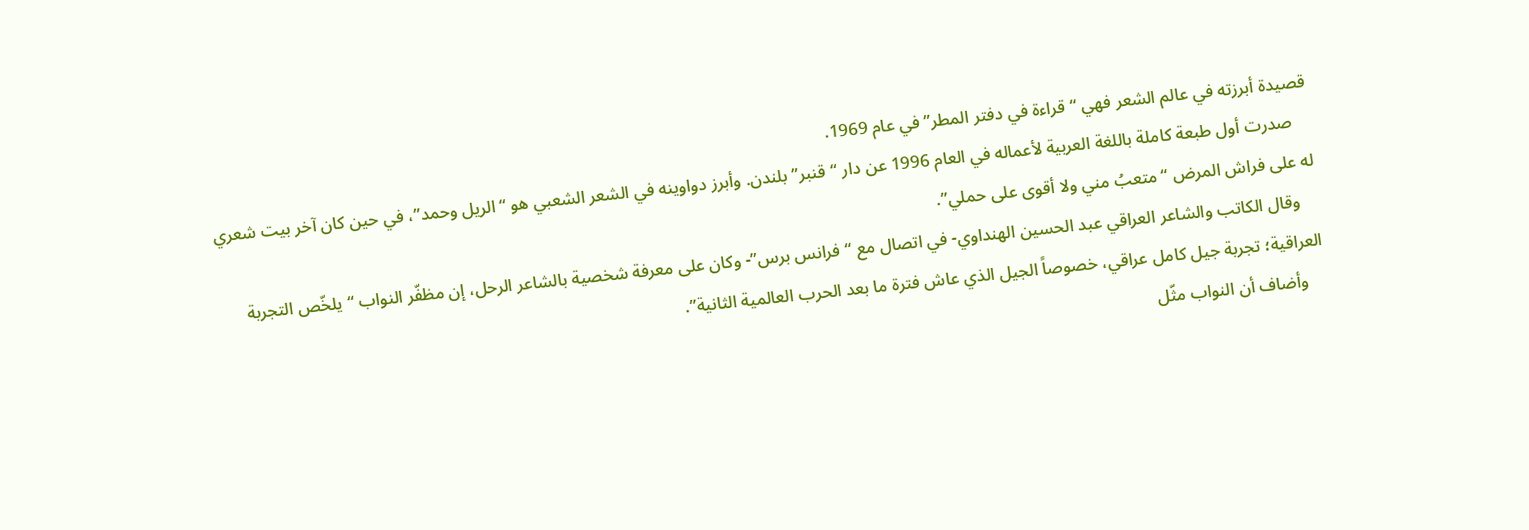قصيدة أبرزته في عالم الشعر فهي “قراءة في دفتر المطر” في عام 1969.
    صدرت أول طبعة كاملة باللغة العربية لأعماله في العام 1996 عن دار “قنبر” بلندن. وأبرز دواوينه في الشعر الشعبي هو “الريل وحمد”، في حين كان آخر بيت شعري له على فراش المرض “متعبُ مني ولا أقوى على حملي”.
    وقال الكاتب والشاعر العراقي عبد الحسين الهنداوي- في اتصال مع “فرانس برس”- وكان على معرفة شخصية بالشاعر الرحل، إن مظفّر النواب “يلخّص التجربة العراقية؛ تجربة جيل كامل عراقي، خصوصاً الجيل الذي عاش فترة ما بعد الحرب العالمية الثانية”.
    وأضاف أن النواب مثّل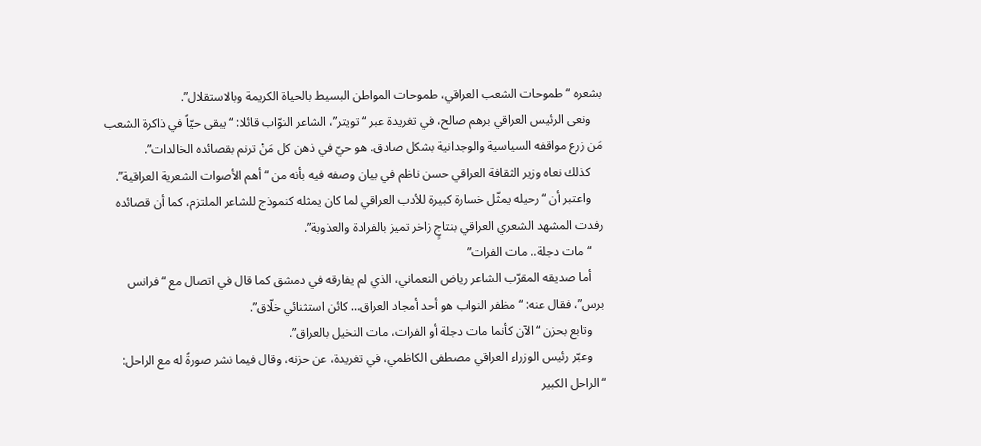بشعره “طموحات الشعب العراقي، طموحات المواطن البسيط بالحياة الكريمة وبالاستقلال”.
    ونعى الرئيس العراقي برهم صالح، في تغريدة عبر “تويتر”، الشاعر النوّاب قائلا: “يبقى حيّاً في ذاكرة الشعب مَن زرع مواقفه السياسية والوجدانية بشكل صادق. هو حيّ في ذهن كل مَنْ ترنم بقصائده الخالدات”.
    كذلك نعاه وزير الثقافة العراقي حسن ناظم في بيان وصفه فيه بأنه من “أهم الأصوات الشعرية العراقية”.
    واعتبر أن “رحيله يمثّل خسارة كبيرة للأدب العراقي لما كان يمثله كنموذج للشاعر الملتزم، كما أن قصائده رفدت المشهد الشعري العراقي بنتاجٍ زاخر تميز بالفرادة والعذوبة”.
    “مات دجلة.. مات الفرات”
    أما صديقه المقرّب الشاعر رياض النعماني، الذي لم يفارقه في دمشق كما قال في اتصال مع “فرانس برس”، فقال عنه: “مظفر النواب هو أحد أمجاد العراق… كائن استثنائي خلّاق”.
    وتابع بحزن “الآن كأنما مات دجلة أو الفرات، مات النخيل بالعراق”.
    وعبّر رئيس الوزراء العراقي مصطفى الكاظمي، في تغريدة، عن حزنه، وقال فيما نشر صورةً له مع الراحل: “الراحل الكبير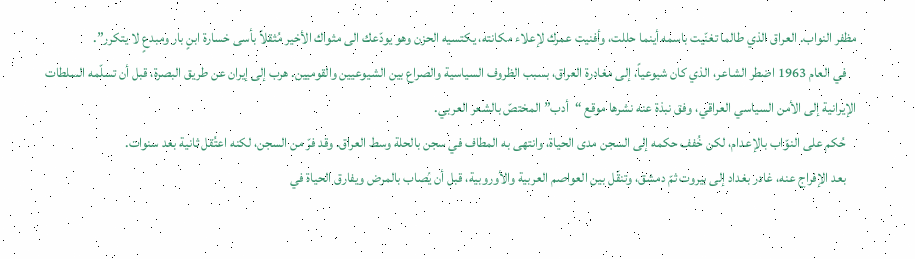مظفر النواب. العراق الذي طالما تغنّيت باسمه أينما حللت، وأفنيت عمرك لإعلاء مكانته، يكتسيه الحزن وهو يودّعك الى مثواك الأخير مُثقلاً بأسى خسارة ابنٍ بار ومبدعٍ لا يتكرر”.
    في العام 1963 اضطر الشاعر، الذي كان شيوعياً، إلى مغادرة العراق، بسبب الظروف السياسية والصراع بين الشيوعيين والقوميين. هرب إلى إيران عن طريق البصرة، قبل أن تسلّمه السلطات الإيرانية إلى الأمن السياسي العراقي، وفق نبذة عنه نشرها موقع “أدب” المختصّ بالشعر العربي.
    حُكم على النوّاب بالإعدام، لكن خُفف حكمه إلى السجن مدى الحياة، وانتهى به المطاف في سجن بالحلة وسط العراق. وقد فرّ من السجن، لكنه اعتُقل ثانية بعد سنوات.
    بعد الإفراج عنه، غادر بغداد إلى بيروت ثمّ دمشق، وتنقّل بين العواصم العربية والأوروبية، قبل أن يُصاب بالمرض ويفارق الحياة في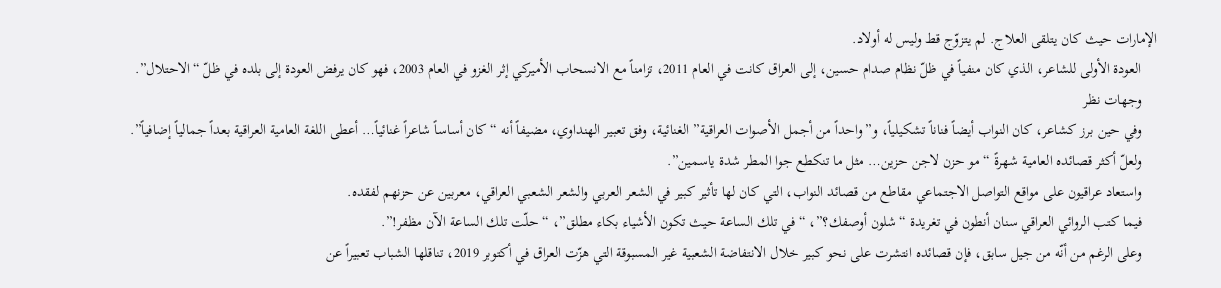الإمارات حيث كان يتلقى العلاج. لم يتزوّج قط وليس له أولاد.
    العودة الأولى للشاعر، الذي كان منفياً في ظلّ نظام صدام حسين، إلى العراق كانت في العام 2011، تزامناً مع الانسحاب الأميركي إثر الغزو في العام 2003، فهو كان يرفض العودة إلى بلده في ظلّ “الاحتلال”.
    وجهات نظر
    وفي حين برز كشاعر، كان النواب أيضاً فناناً تشكيلياً، و”واحداً من أجمل الأصوات العراقية” الغنائية، وفق تعبير الهنداوي، مضيفاً أنه “كان أساساً شاعراً غنائياً… أعطى اللغة العامية العراقية بعداً جمالياً إضافياً”.
    ولعلّ أكثر قصائده العامية شهرةً “مو حزن لاجن حزين… مثل ما تنكطع جوا المطر شدة ياسمين”.
    واستعاد عراقيون على مواقع التواصل الاجتماعي مقاطع من قصائد النواب، التي كان لها تأثير كبير في الشعر العربي والشعر الشعبي العراقي، معربين عن حزنهم لفقده.
    فيما كتب الروائي العراقي سنان أنطون في تغريدة “شلون أوصفك؟”، “في تلك الساعة حيث تكون الأشياء بكاء مطلق”، “حلّت تلك الساعة الآن مظفر!”.
    وعلى الرغم من أنّه من جيل سابق، فإن قصائده انتشرت على نحو كبير خلال الانتفاضة الشعبية غير المسبوقة التي هزّت العراق في أكتوبر 2019، تناقلها الشباب تعبيراً عن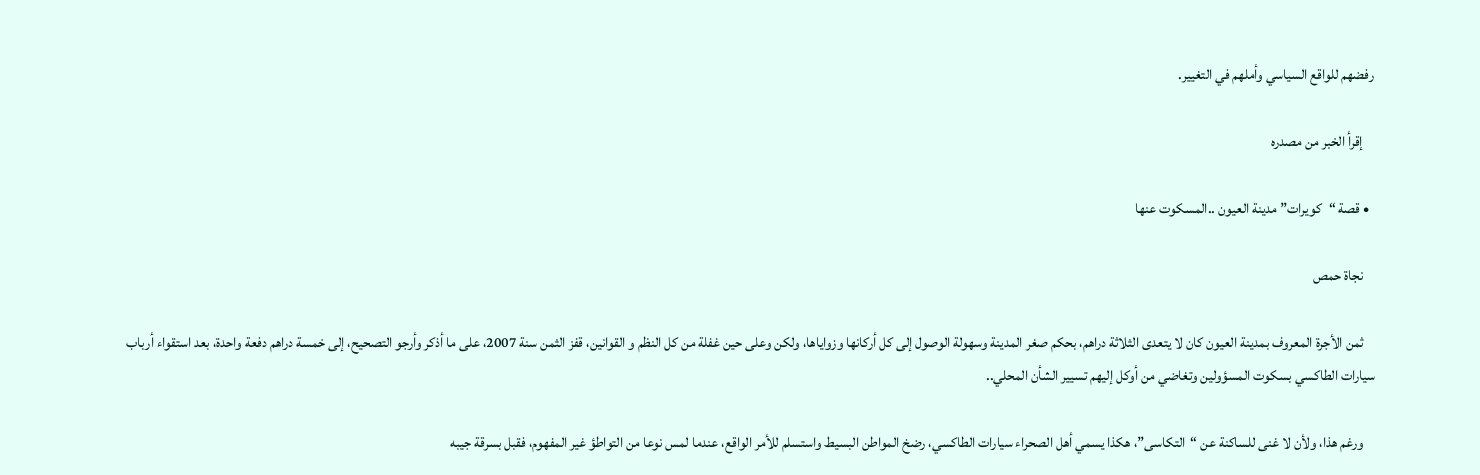رفضهم للواقع السياسي وأملهم في التغيير.

    إقرأ الخبر من مصدره

  • قصة “كويرات” مدينة العيون ..المسكوت عنها

    نجاة حمص

    ثمن الأجرة المعروف بمدينة العيون كان لا يتعدى الثلاثة دراهم، بحكم صغر المدينة وسهولة الوصول إلى كل أركانها وزواياها، ولكن وعلى حين غفلة من كل النظم و القوانين، قفز الثمن سنة 2007، على ما أذكر وأرجو التصحيح، إلى خمسة دراهم دفعة واحدة، بعد استقواء أرباب سيارات الطاكسي بسكوت المسؤولين وتغاضي من أوكل إليهم تسيير الشأن المحلي..

    ورغم هذا، ولأن لا غنى للساكنة عن “التكاسى”، هكذا يسمي أهل الصحراء سيارات الطاكسي، رضخ المواطن البسيط واستسلم للأمر الواقع، عندما لمس نوعا من التواطؤ غير المفهوم، فقبل بسرقة جيبه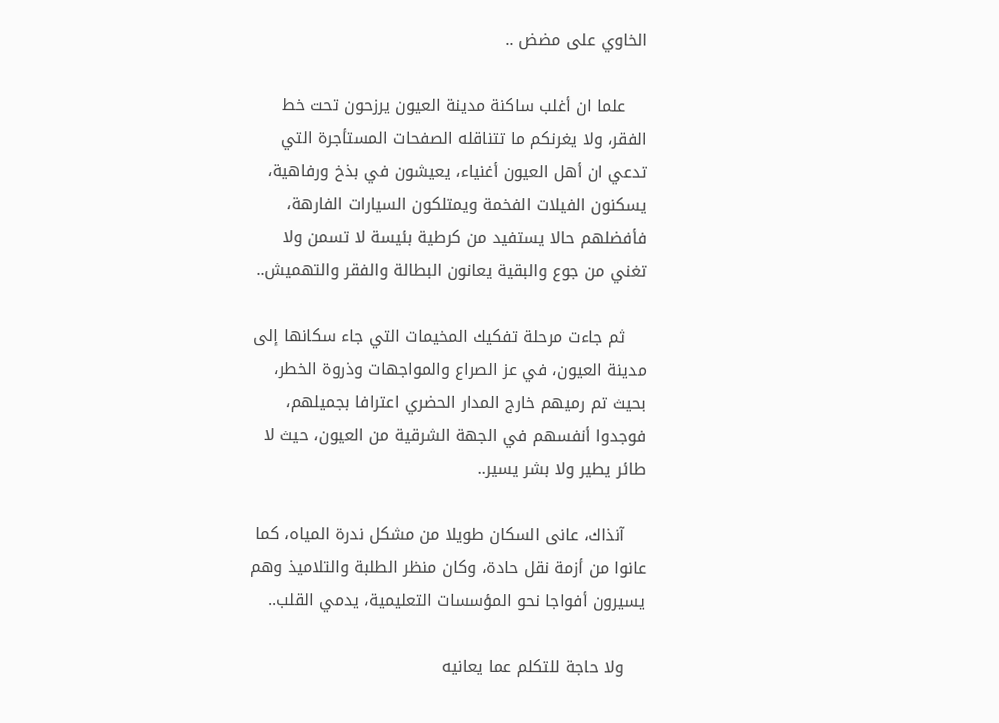الخاوي على مضض ..

    علما ان أغلب ساكنة مدينة العيون يرزحون تحت خط الفقر، ولا يغرنكم ما تتناقله الصفحات المستأجرة التي تدعي ان أهل العيون أغنياء، يعيشون في بذخ ورفاهية، يسكنون الفيلات الفخمة ويمتلكون السيارات الفارهة، فأفضلهم حالا يستفيد من كرطية بئيسة لا تسمن ولا تغني من جوع والبقية يعانون البطالة والفقر والتهميش..

    ثم جاءت مرحلة تفكيك المخيمات التي جاء سكانها إلى مدينة العيون، في عز الصراع والمواجهات وذروة الخطر، بحيث تم رميهم خارج المدار الحضري اعترافا بجميلهم، فوجدوا أنفسهم في الجهة الشرقية من العيون، حيث لا طائر يطير ولا بشر يسير..

    آنذاك، عانى السكان طويلا من مشكل ندرة المياه، كما عانوا من أزمة نقل حادة، وكان منظر الطلبة والتلاميذ وهم يسيرون أفواجا نحو المؤسسات التعليمية، يدمي القلب..

    ولا حاجة للتكلم عما يعانيه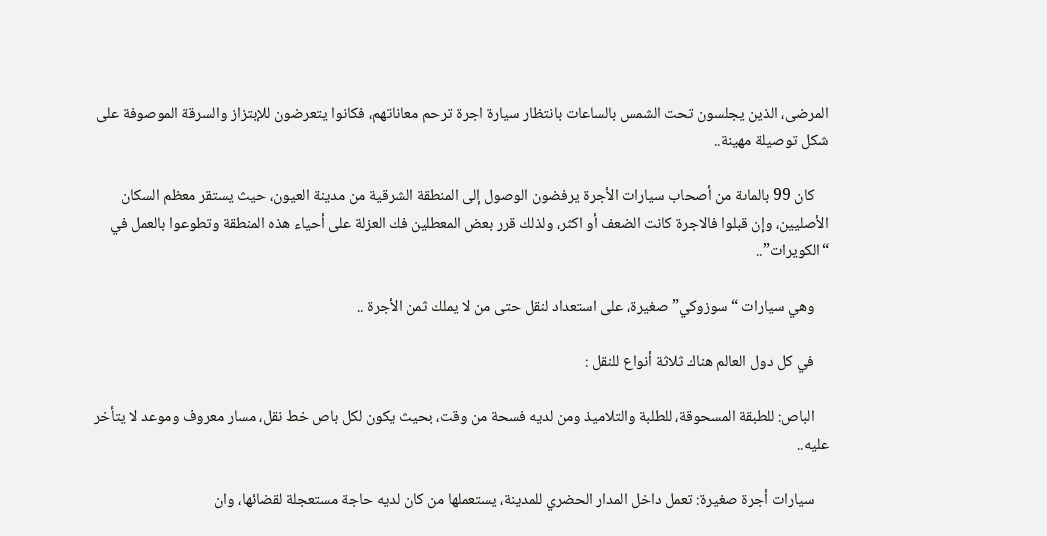المرضى، الذين يجلسون تحت الشمس بالساعات بانتظار سيارة اجرة ترحم معاناتهم، فكانوا يتعرضون للإبتزاز والسرقة الموصوفة على شكل توصيلة مهينة..

    كان 99 بالماىة من أصحاب سيارات الأجرة يرفضون الوصول إلى المنطقة الشرقية من مدينة العيون، حيث يستقر معظم السكان الأصليين، وإن قبلوا فالاجرة كانت الضعف أو اكثر، ولذلك قرر بعض المعطلين فك العزلة على أحياء هذه المنطقة وتطوعوا بالعمل في “الكويرات”..

    وهي سيارات “سوزوكي” صغيرة، على استعداد لنقل حتى من لا يملك ثمن الأجرة ..

    في كل دول العالم هناك ثلاثة أنواع للنقل :

    الباص: للطبقة المسحوقة، للطلبة والتلاميذ ومن لديه فسحة من وقت، بحيث يكون لكل باص خط نقل، مسار معروف وموعد لا يتأخر عليه..

    سيارات أجرة صغيرة: تعمل داخل المدار الحضري للمدينة، يستعملها من كان لديه حاجة مستعجلة لقضائها، وان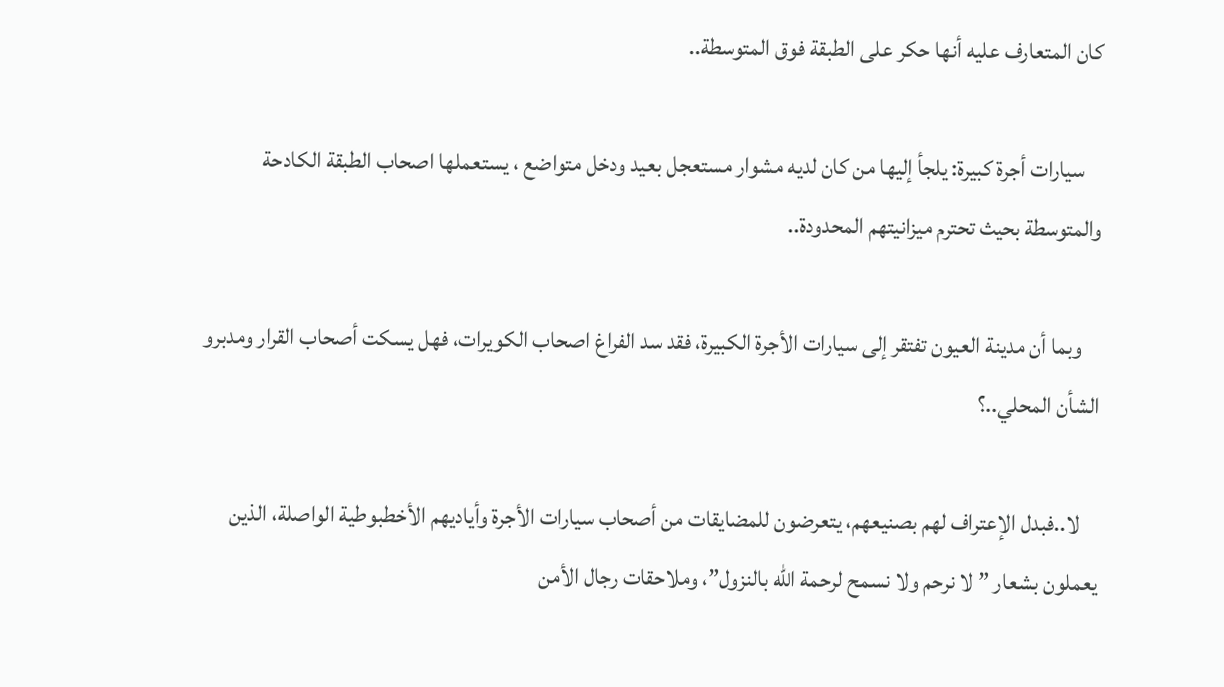كان المتعارف عليه أنها حكر على الطبقة فوق المتوسطة..

    سيارات أجرة كبيرة: يلجأ إليها من كان لديه مشوار مستعجل بعيد ودخل متواضع ، يستعملها اصحاب الطبقة الكادحة والمتوسطة بحيث تحترم ميزانيتهم المحدودة..

    وبما أن مدينة العيون تفتقر إلى سيارات الأجرة الكبيرة، فقد سد الفراغ اصحاب الكويرات، فهل يسكت أصحاب القرار ومدبرو الشأن المحلي..؟

    لا..فبدل الإعتراف لهم بصنيعهم، يتعرضون للمضايقات من أصحاب سيارات الأجرة وأياديهم الأخطبوطية الواصلة، الذين يعملون بشعار ” لا نرحم ولا نسمح لرحمة الله بالنزول”، وملاحقات رجال الأمن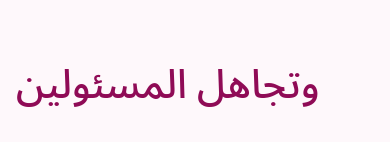وتجاهل المسئولين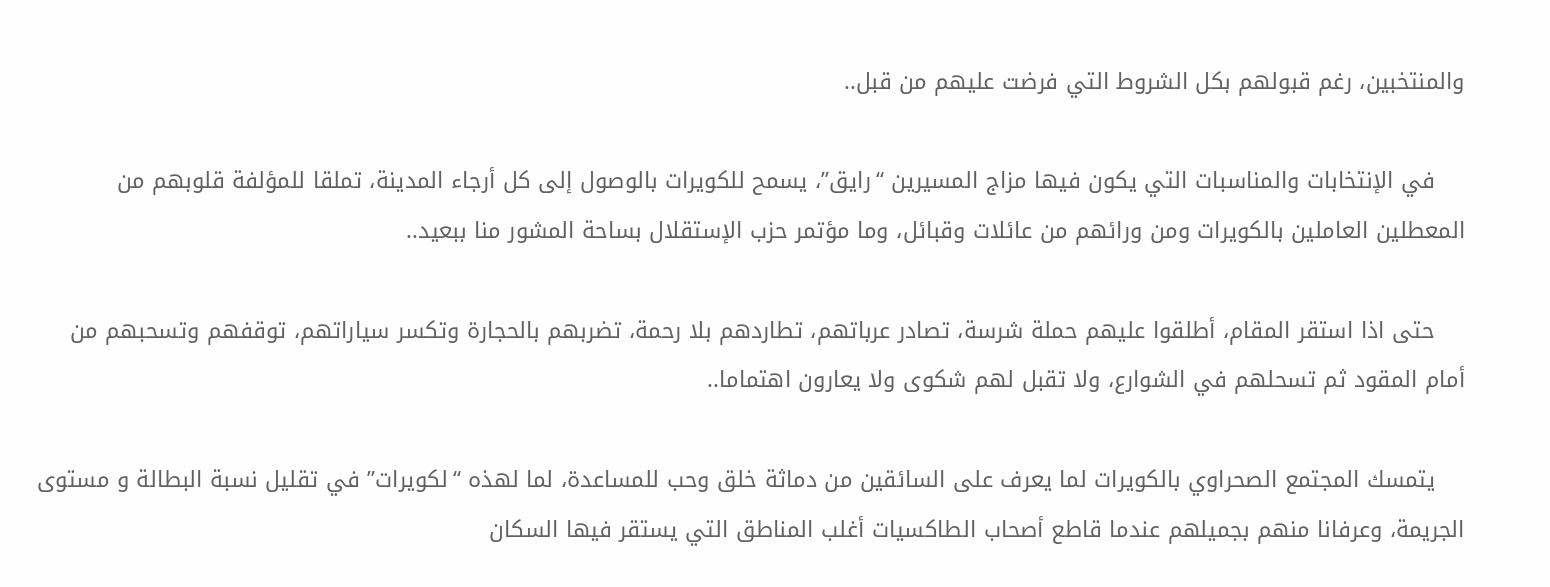والمنتخبين، رغم قبولهم بكل الشروط التي فرضت عليهم من قبل..

    في الإنتخابات والمناسبات التي يكون فيها مزاج المسيرين “رايق”، يسمح للكويرات بالوصول إلى كل أرجاء المدينة، تملقا للمؤلفة قلوبهم من المعطلين العاملين بالكويرات ومن ورائهم من عائلات وقبائل، وما مؤتمر حزب الإستقلال بساحة المشور منا ببعيد..

    حتى اذا استقر المقام، أطلقوا عليهم حملة شرسة، تصادر عرباتهم، تطاردهم بلا رحمة، تضربهم بالحجارة وتكسر سياراتهم، توقفهم وتسحبهم من أمام المقود ثم تسحلهم في الشوارع، ولا تقبل لهم شكوى ولا يعارون اهتماما..

    يتمسك المجتمع الصحراوي بالكويرات لما يعرف على السائقين من دماثة خلق وحب للمساعدة، لما لهذه “لكويرات” في تقليل نسبة البطالة و مستوى الجريمة، وعرفانا منهم بجميلهم عندما قاطع أصحاب الطاكسيات أغلب المناطق التي يستقر فيها السكان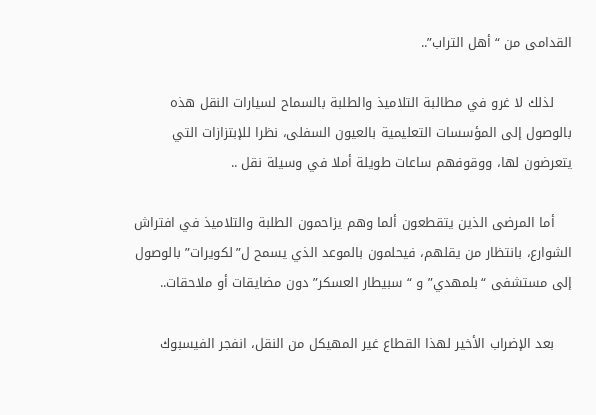القدامى من “أهل التراب”..

    لذلك لا غرو في مطالبة التلاميذ والطلبة بالسماح لسيارات النقل هذه بالوصول إلى المؤسسات التعليمية بالعيون السفلى، نظرا للإبتزازات التي يتعرضون لها، ووقوفهم ساعات طويلة أملا في وسيلة نقل ..

    أما المرضى الذين يتقطعون ألما وهم يزاحمون الطلبة والتلاميذ في افتراش الشوارع، بانتظار من يقلهم، فيحلمون بالموعد الذي يسمح ل”لكويرات” بالوصول إلى مستشفى “بلمهدي” و “سبيطار العسكر” دون مضايقات أو ملاحقات..

    بعد الإضراب الأخير لهذا القطاع غير المهيكل من النقل، انفجر الفيسبوك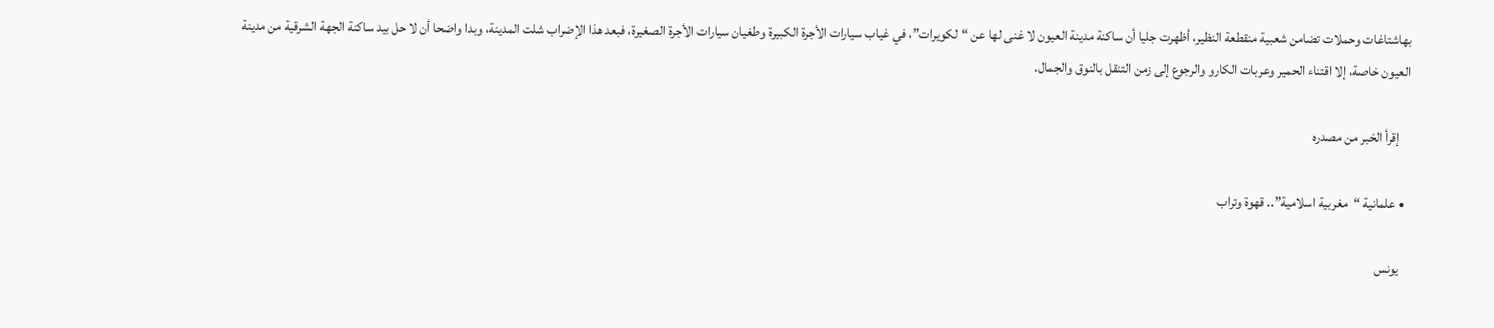بهاشتاغات وحملات تضامن شعبية منقطعة النظير، أظهرت جليا أن ساكنة مدينة العيون لا غنى لها عن “لكويرات”، في غياب سيارات الأجرة الكبيرة وطغيان سيارات الأجرة الصغيرة، فبعد هذا الإضراب شلت المدينة، وبدا واضحا أن لا حل بيد ساكنة الجهة الشرقية من مدينة العيون خاصة، إلا اقتناء الحمير وعربات الكارو والرجوع إلى زمن التنقل بالنوق والجمال.

    إقرأ الخبر من مصدره

  • علمانية “مغربية اسلامية”.. قهوة وتراب

    يونس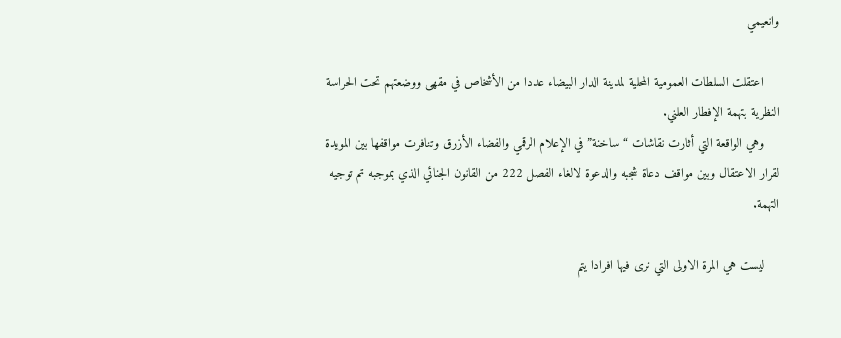وانعيمي

    اعتقلت السلطات العمومية المحلية لمدينة الدار البيضاء عددا من الأشخاص في مقهى ووضعتهم تحت الحراسة النظرية بتهمة الإفطار العلني.
    وهي الواقعة التي أثارت نقاشات “ساخنة” في الإعلام الرقمي والفضاء الأزرق وتنافرت مواقفها بين المويدة لقرار الاعتقال وبين مواقف دعاة شجبه والدعوة لالغاء الفصل 222 من القانون الجنائي الذي بموجبه تم توجيه التهمة.

    ليست هي المرة الاولى التي نرى فيها افرادا يتم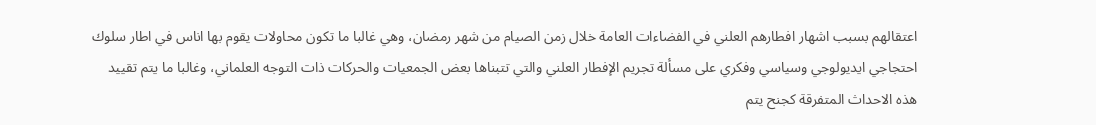اعتقالهم بسبب اشهار افطارهم العلني في الفضاءات العامة خلال زمن الصيام من شهر رمضان، وهي غالبا ما تكون محاولات يقوم بها اناس في اطار سلوك احتجاجي ايديولوجي وسياسي وفكري على مسألة تجريم الإفطار العلني والتي تتبناها بعض الجمعيات والحركات ذات التوجه العلماني، وغالبا ما يتم تقييد هذه الاحداث المتفرقة كجنح يتم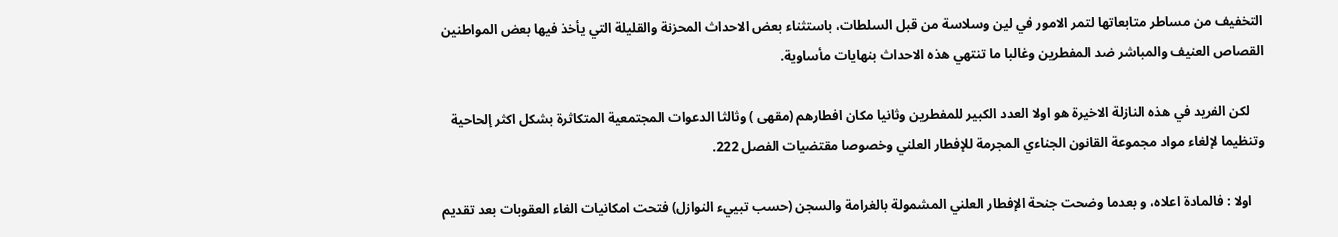التخفيف من مساطر متابعاتها لتمر الامور في لين وسلاسة من قبل السلطات، باستثناء بعض الاحداث المحزنة والقليلة التي يأخذ فيها بعض المواطنين القصاص العنيف والمباشر ضد المفطرين وغالبا ما تنتهي هذه الاحداث بنهايات مأساوية.

    لكن الفريد في هذه النازلة الاخيرة هو اولا العدد الكبير للمفطرين وثانيا مكان افطارهم (مقهى ) وثالثا الدعوات المجتمعية المتكاثرة بشكل اكثر إلحاحية وتنظيما لإلغاء مواد مجموعة القانون الجناءي المجرمة للإفطار العلني وخصوصا مقتضيات الفصل 222.

    اولا : فالمادة اعلاه، و بعدما وضحت جنحة الإفطار العلني المشمولة بالغرامة والسجن (حسب تبييء النوازل) فتحت امكانيات الغاء العقوبات بعد تقديم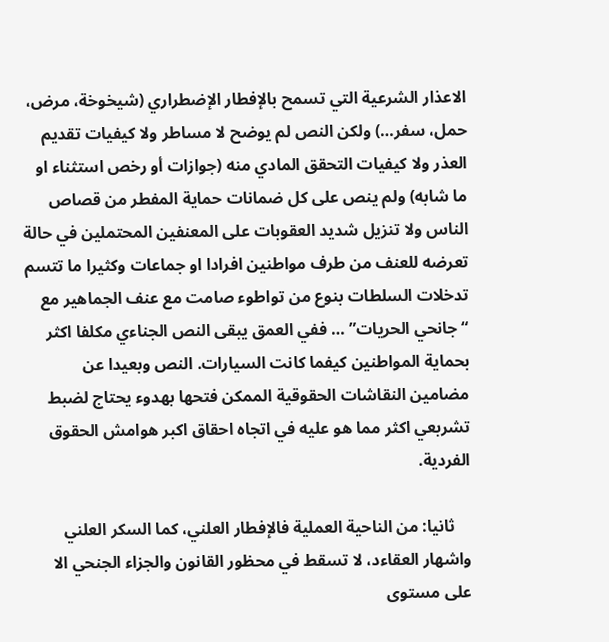الاعذار الشرعية التي تسمح بالإفطار الإضطراري (شيخوخة، مرض، حمل، سفر…) ولكن النص لم يوضح لا مساطر ولا كيفيات تقديم العذر ولا كيفيات التحقق المادي منه (جوازات أو رخص استثناء او ما شابه) ولم ينص على كل ضمانات حماية المفطر من قصاص الناس ولا تنزيل شديد العقوبات على المعنفين المحتملين في حالة تعرضه للعنف من طرف مواطنين افرادا او جماعات وكثيرا ما تتسم تدخلات السلطات بنوع من تواطوء صامت مع عنف الجماهير مع “جانحي الحريات” … ففي العمق يبقى النص الجناءي مكلفا اكثر بحماية المواطنين كيفما كانت السيارات. النص وبعيدا عن مضامين النقاشات الحقوقية الممكن فتحها بهدوء يحتاج لضبط تشربعي اكثر مما هو عليه في اتجاه احقاق اكبر هوامش الحقوق الفردية.

    ثانيا: من الناحية العملية فالإفطار العلني، كما السكر العلني واشهار العقاءد، لا تسقط في محظور القانون والجزاء الجنحي الا على مستوى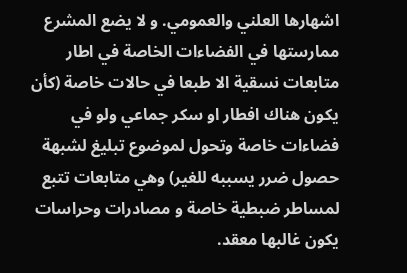اشهارها العلني والعمومي. و لا يضع المشرع ممارستها في الفضاءات الخاصة في اطار متابعات نسقية الا طبعا في حالات خاصة (كأن يكون هناك افطار او سكر جماعي ولو في فضاءات خاصة وتحول لموضوع تبليغ لشبهة حصول ضرر يسببه للغير) وهي متابعات تتبع لمساطر ضبطية خاصة و مصادرات وحراسات يكون غالبها معقد.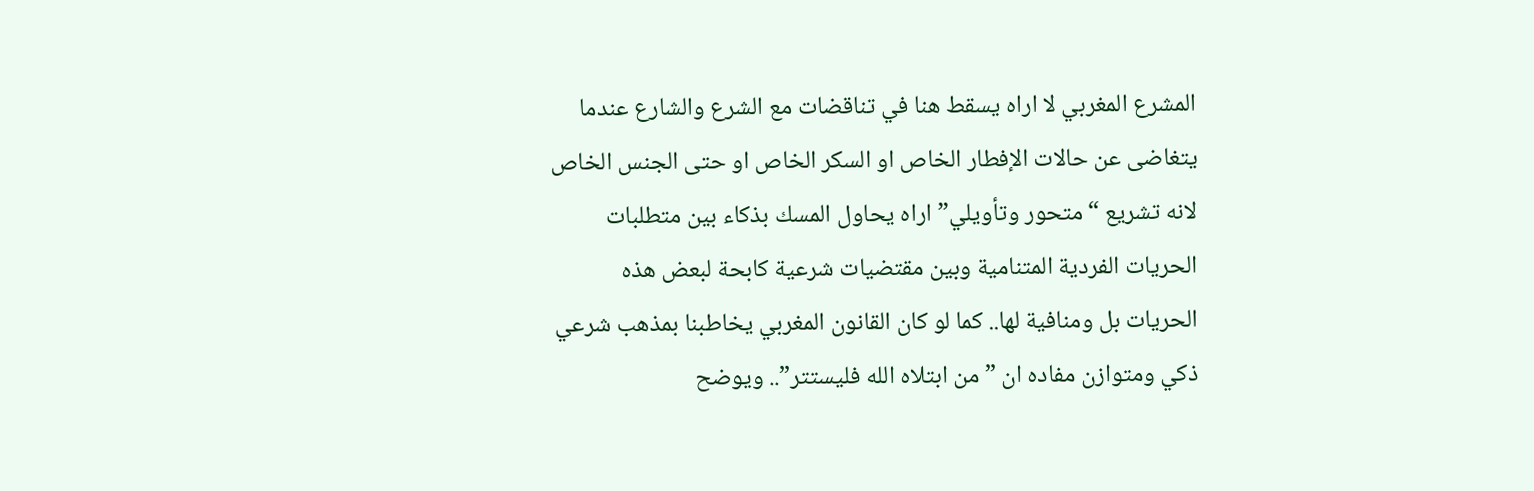المشرع المغربي لا اراه يسقط هنا في تناقضات مع الشرع والشارع عندما يتغاضى عن حالات الإفطار الخاص او السكر الخاص او حتى الجنس الخاص لانه تشريع “متحور وتأويلي”اراه يحاول المسك بذكاء بين متطلبات الحريات الفردية المتنامية وبين مقتضيات شرعية كابحة لبعض هذه الحريات بل ومنافية لها.. كما لو كان القانون المغربي يخاطبنا بمذهب شرعي ذكي ومتوازن مفاده ان ” من ابتلاه الله فليستتر”.. ويوضح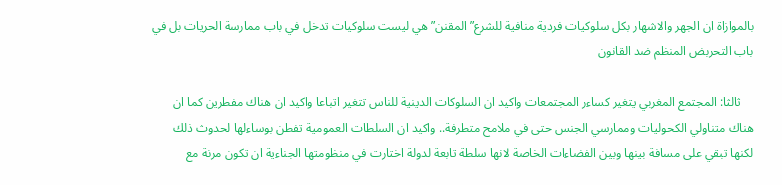بالموازاة ان الجهر والاشهار بكل سلوكيات فردية منافية للشرع”المقنن” هي ليست سلوكيات تدخل في باب ممارسة الحريات بل في باب التحربض المنظم ضد القانون

    ثالثا: المجتمع المغربي يتغير كساءر المجتمعات واكيد ان السلوكات الدينية للناس تتغير اتباعا واكيد ان هناك مفطرين كما ان هناك متناولي الكحوليات وممارسي الجنس حتى في ملامح متطرفة.. واكيد ان السلطات العمومية تفطن بوساءلها لحدوث ذلك لكنها تبقي على مسافة بينها وبين الفضاءات الخاصة لانها سلطة تابعة لدولة اختارت في منظومتها الجناءية ان تكون مرنة مع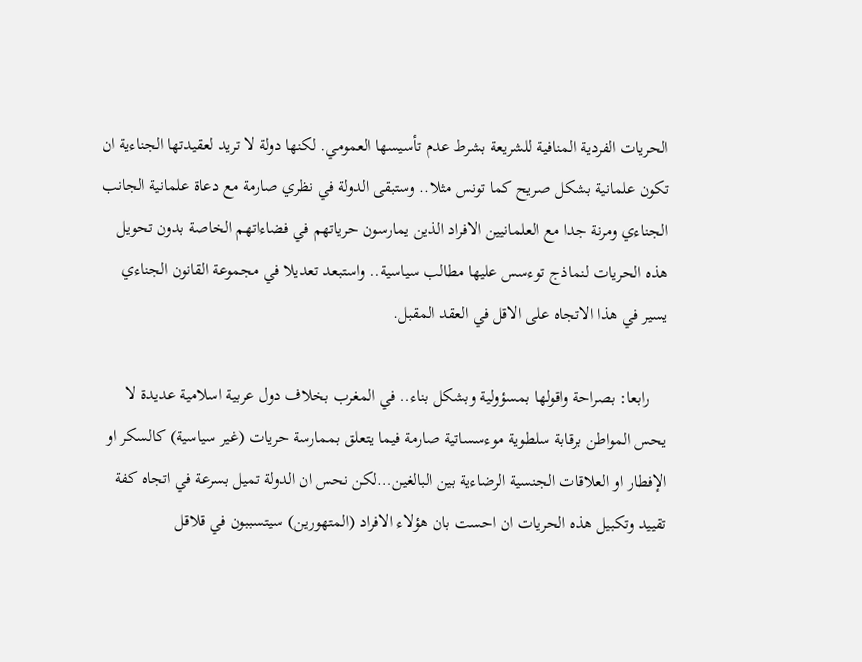الحريات الفردية المنافية للشريعة بشرط عدم تأسيسها العمومي. لكنها دولة لا تريد لعقيدتها الجناءية ان تكون علمانية بشكل صريح كما تونس مثلا.. وستبقى الدولة في نظري صارمة مع دعاة علمانية الجانب الجناءي ومرنة جدا مع العلمانيين الافراد الذين يمارسون حرياتهم في فضاءاتهم الخاصة بدون تحويل هذه الحريات لنماذج توءسس عليها مطالب سياسية.. واستبعد تعديلا في مجموعة القانون الجناءي يسير في هذا الاتجاه على الاقل في العقد المقبل.

    رابعا: بصراحة واقولها بمسؤولية وبشكل بناء.. في المغرب بخلاف دول عربية اسلامية عديدة لا يحس المواطن برقابة سلطوية موءسساتية صارمة فيما يتعلق بممارسة حريات (غير سياسية) كالسكر او الإفطار او العلاقات الجنسية الرضاءية بين البالغين…لكن نحس ان الدولة تميل بسرعة في اتجاه كفة تقييد وتكبيل هذه الحريات ان احست بان هؤلاء الافراد (المتهورين) سيتسببون في قلاقل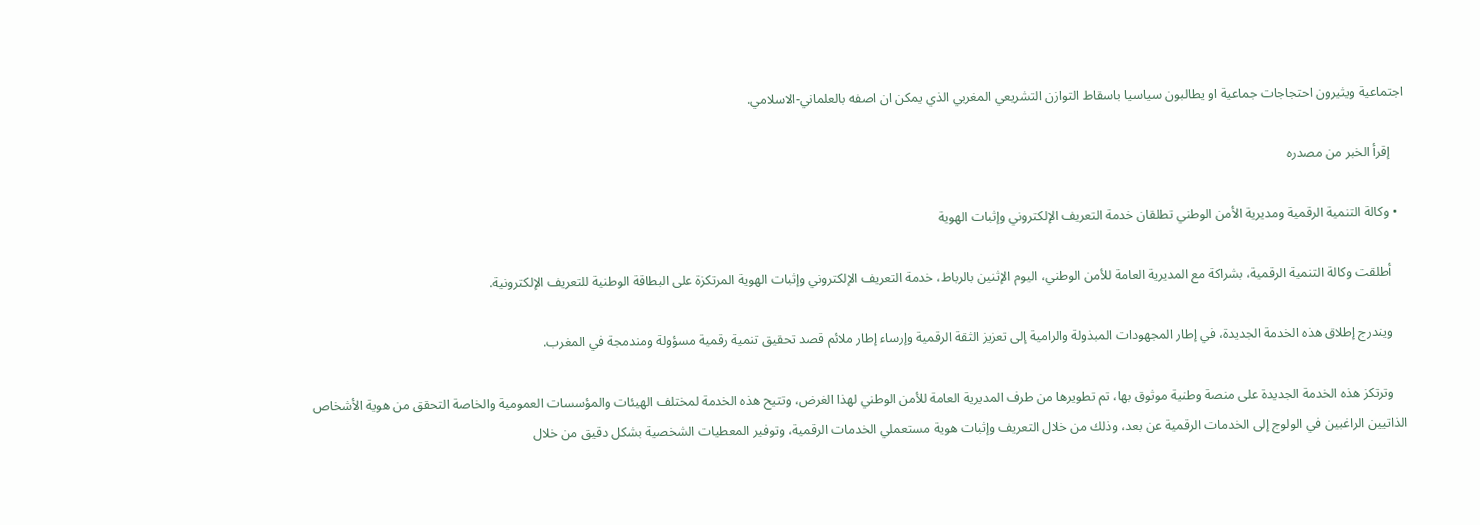اجتماعية ويثيرون احتجاجات جماعية او يطالبون سياسيا باسقاط التوازن التشريعي المغربي الذي يمكن ان اصفه بالعلماني-الاسلامي.

    إقرأ الخبر من مصدره

  • وكالة التنمية الرقمية ومديرية الأمن الوطني تطلقان خدمة التعريف الإلكتروني وإثبات الهوية

    أطلقت وكالة التنمية الرقمية، بشراكة مع المديرية العامة للأمن الوطني، اليوم الإثنين بالرباط، خدمة التعريف الإلكتروني وإثبات الهوية المرتكزة على البطاقة الوطنية للتعريف الإلكترونية.

    ويندرج إطلاق هذه الخدمة الجديدة، في إطار المجهودات المبذولة والرامية إلى تعزيز الثقة الرقمية وإرساء إطار ملائم قصد تحقيق تنمية رقمية مسؤولة ومندمجة في المغرب.

    وترتكز هذه الخدمة الجديدة على منصة وطنية موثوق بها، تم تطويرها من طرف المديرية العامة للأمن الوطني لهذا الغرض، وتتيح هذه الخدمة لمختلف الهيئات والمؤسسات العمومية والخاصة التحقق من هوية الأشخاص الذاتيين الراغبين في الولوج إلى الخدمات الرقمية عن بعد، وذلك من خلال التعريف وإثبات هوية مستعملي الخدمات الرقمية، وتوفير المعطيات الشخصية بشكل دقيق من خلال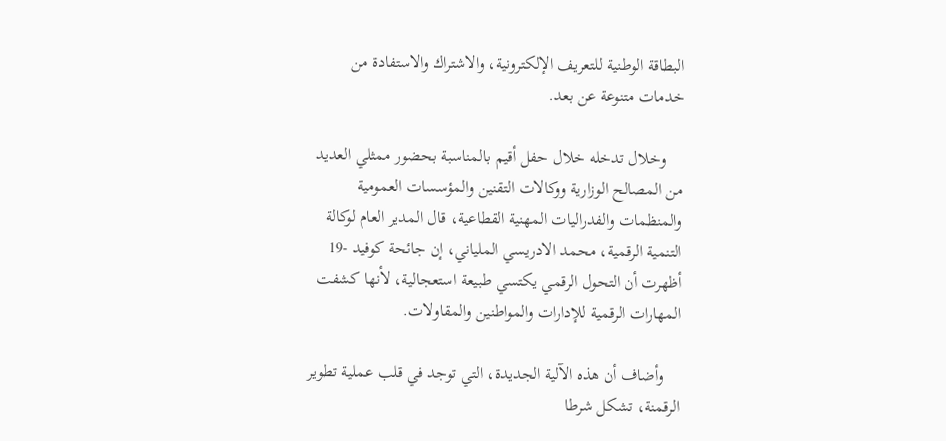البطاقة الوطنية للتعريف الإلكترونية، والاشتراك والاستفادة من خدمات متنوعة عن بعد.

    وخلال تدخله خلال حفل أقيم بالمناسبة بحضور ممثلي العديد من المصالح الوزارية ووكالات التقنين والمؤسسات العمومية والمنظمات والفدراليات المهنية القطاعية، قال المدير العام لوكالة التنمية الرقمية، محمد الادريسي الملياني، إن جائحة كوفيد -19 أظهرت أن التحول الرقمي يكتسي طبيعة استعجالية، لأنها كشفت المهارات الرقمية للإدارات والمواطنين والمقاولات.

    وأضاف أن هذه الآلية الجديدة، التي توجد في قلب عملية تطوير الرقمنة، تشكل شرطا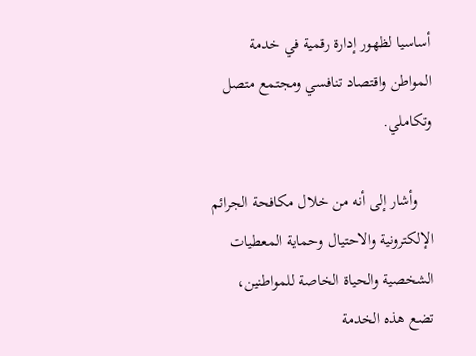أساسيا لظهور إدارة رقمية في خدمة المواطن واقتصاد تنافسي ومجتمع متصل وتكاملي.

    وأشار إلى أنه من خلال مكافحة الجرائم الإلكترونية والاحتيال وحماية المعطيات الشخصية والحياة الخاصة للمواطنين، تضع هذه الخدمة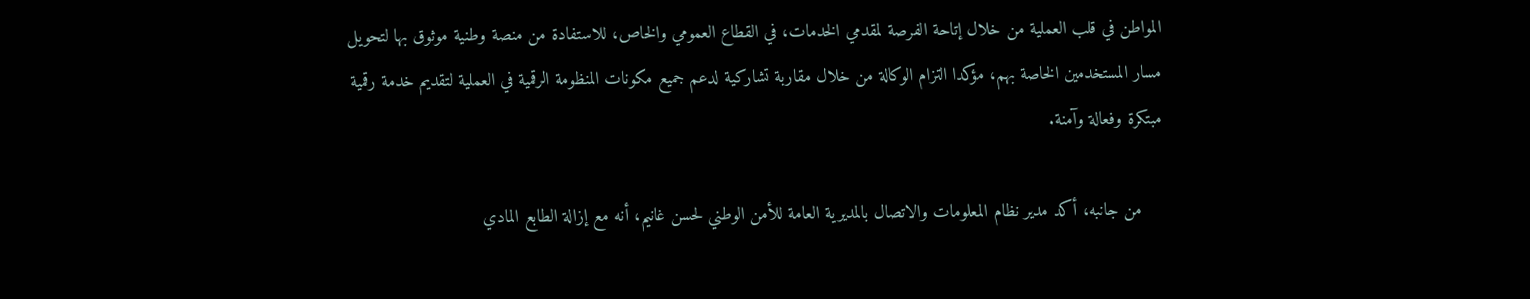المواطن في قلب العملية من خلال إتاحة الفرصة لمقدمي الخدمات، في القطاع العمومي والخاص، للاستفادة من منصة وطنية موثوق بها لتحويل مسار المستخدمين الخاصة بهم، مؤكدا التزام الوكالة من خلال مقاربة تشاركية لدعم جميع مكونات المنظومة الرقمية في العملية لتقديم خدمة رقمية مبتكرة وفعالة وآمنة.

    من جانبه، أكد مدير نظام المعلومات والاتصال بالمديرية العامة للأمن الوطني لحسن غانيم، أنه مع إزالة الطابع المادي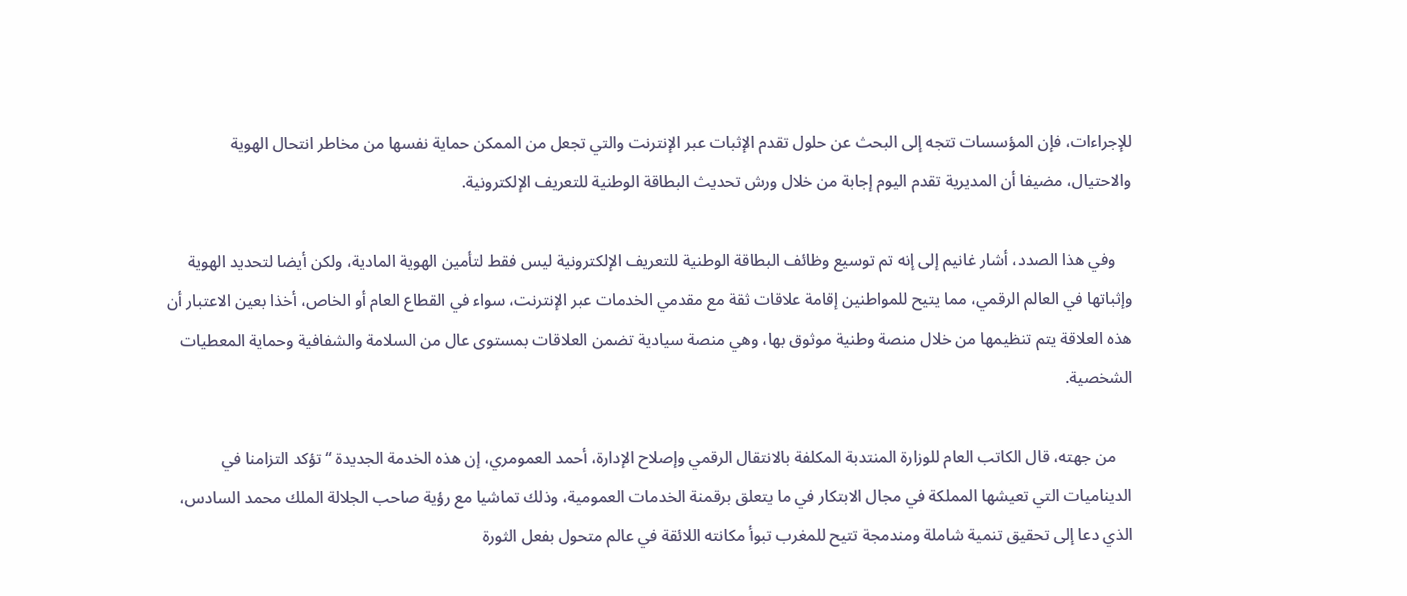للإجراءات، فإن المؤسسات تتجه إلى البحث عن حلول تقدم الإثبات عبر الإنترنت والتي تجعل من الممكن حماية نفسها من مخاطر انتحال الهوية والاحتيال، مضيفا أن المديرية تقدم اليوم إجابة من خلال ورش تحديث البطاقة الوطنية للتعريف الإلكترونية.

    وفي هذا الصدد، أشار غانيم إلى إنه تم توسيع وظائف البطاقة الوطنية للتعريف الإلكترونية ليس فقط لتأمين الهوية المادية، ولكن أيضا لتحديد الهوية وإثباتها في العالم الرقمي، مما يتيح للمواطنين إقامة علاقات ثقة مع مقدمي الخدمات عبر الإنترنت، سواء في القطاع العام أو الخاص، أخذا بعين الاعتبار أن هذه العلاقة يتم تنظيمها من خلال منصة وطنية موثوق بها، وهي منصة سيادية تضمن العلاقات بمستوى عال من السلامة والشفافية وحماية المعطيات الشخصية.

    من جهته، قال الكاتب العام للوزارة المنتدبة المكلفة بالانتقال الرقمي وإصلاح الإدارة، أحمد العمومري، إن هذه الخدمة الجديدة “تؤكد التزامنا في الديناميات التي تعيشها المملكة في مجال الابتكار في ما يتعلق برقمنة الخدمات العمومية، وذلك تماشيا مع رؤية صاحب الجلالة الملك محمد السادس، الذي دعا إلى تحقيق تنمية شاملة ومندمجة تتيح للمغرب تبوأ مكانته اللائقة في عالم متحول بفعل الثورة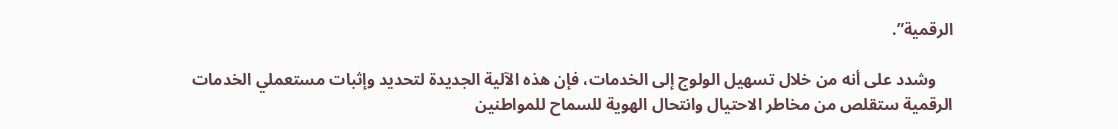الرقمية”.

    وشدد على أنه من خلال تسهيل الولوج إلى الخدمات، فإن هذه الآلية الجديدة لتحديد وإثبات مستعملي الخدمات الرقمية ستقلص من مخاطر الاحتيال وانتحال الهوية للسماح للمواطنين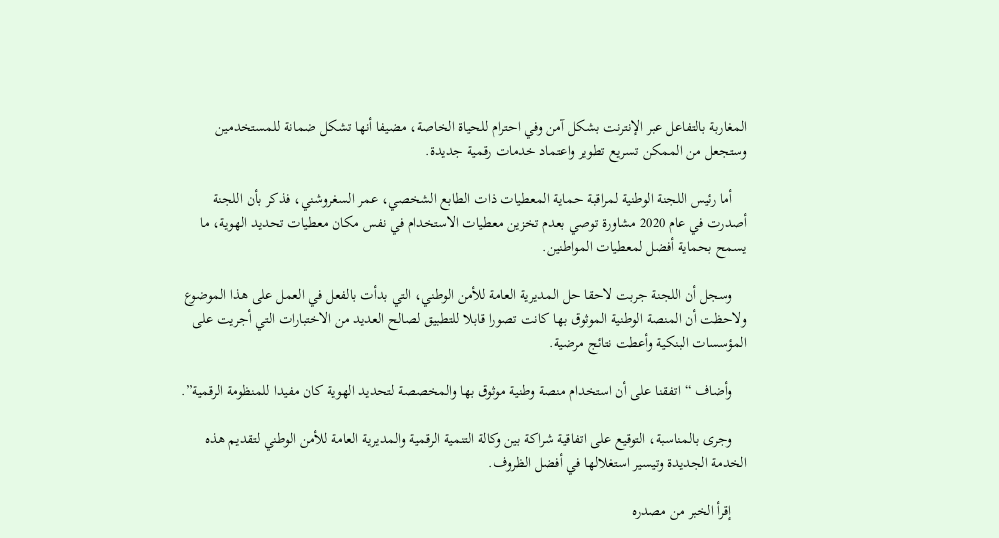المغاربة بالتفاعل عبر الإنترنت بشكل آمن وفي احترام للحياة الخاصة، مضيفا أنها تشكل ضمانة للمستخدمين وستجعل من الممكن تسريع تطوير واعتماد خدمات رقمية جديدة.

    أما رئيس اللجنة الوطنية لمراقبة حماية المعطيات ذات الطابع الشخصي، عمر السغروشني، فذكر بأن اللجنة أصدرت في عام 2020 مشاورة توصي بعدم تخزين معطيات الاستخدام في نفس مكان معطيات تحديد الهوية، ما يسمح بحماية أفضل لمعطيات المواطنين.

    وسجل أن اللجنة جربت لاحقا حل المديرية العامة للأمن الوطني، التي بدأت بالفعل في العمل على هذا الموضوع ولاحظت أن المنصة الوطنية الموثوق بها كانت تصورا قابلا للتطبيق لصالح العديد من الاختبارات التي أجريت على المؤسسات البنكية وأعطت نتائج مرضية.

    وأضاف “اتفقنا على أن استخدام منصة وطنية موثوق بها والمخصصة لتحديد الهوية كان مفيدا للمنظومة الرقمية”.

    وجرى بالمناسبة، التوقيع على اتفاقية شراكة بين وكالة التنمية الرقمية والمديرية العامة للأمن الوطني لتقديم هذه الخدمة الجديدة وتيسير استغلالها في أفضل الظروف.

    إقرأ الخبر من مصدره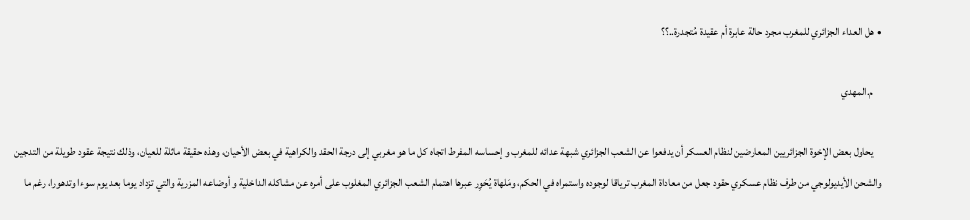• هل العداء الجزائري للمغرب مجرد حالة عابرة أم عقيدة مُتجدرة..؟؟

    م.المهدي

    يحاول بعض الإخوة الجزائريين المعارضين لنظام العسكر أن يدفعوا عن الشعب الجزائري شبهة عدائه للمغرب و إحساسه المفرط اتجاه كل ما هو مغربي إلى درجة الحقد والكراهية في بعض الأحيان، وهذه حقيقة ماثلة للعيان، وذلك نتيجة عقود طويلة من التدجين والشحن الأيديولوجي من طرف نظام عسكري حقود جعل من معاداة المغرب ترياقا لوجوده واستمراه في الحكم، ومَلهاة يُحَوِر عبرها اهتمام الشعب الجزائري المغلوب على أمره عن مشاكله الداخلية و أوضاعه المزرية والتي تزداد يوما بعد يوم سوءا وتدهورا، رغم ما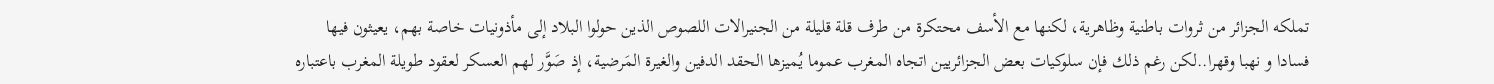تملكه الجزائر من ثروات باطنية وظاهرية، لكنها مع الأسف محتكرة من طرف قلة قليلة من الجنيرالات اللصوص الذين حولوا البلاد إلى مأذونيات خاصة بهم، يعيثون فيها فسادا و نهبا وقهرا..لكن رغم ذلك فإن سلوكيات بعض الجزائريين اتجاه المغرب عموما يُميزها الحقد الدفين والغيرة المَرضية، إذ صَوَّر لهم العسكر لعقود طويلة المغرب باعتباره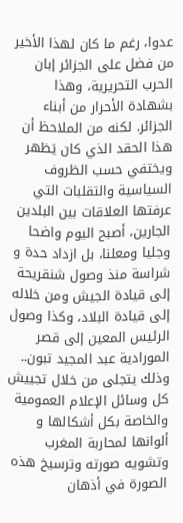عدوا، رغم ما كان لهذا الأخير من فضل على الجزائر إبان الحرب التحريرية، وهذا بشهادة الأحرار من أبناء الجزائر. لكنه من الملاحظ أن هذا الحقد الذي كان يَظهر ويختفي حسب الظروف السياسية والتقلبات التي عرفتها العلاقات بين البلدين الجارين، أصبح اليوم واضحا وجليا ومعلنا، بل ازداد حدة و شراسة منذ وصول شنقريحة إلى قيادة الجيش ومن خلاله إلى قيادة البلاد، وكذا وصول الرئيس المعين إلى قصر المورادية عبد المجيد تبون.. وذلك يتجلى من خلال تجييش كل وسائل الإعلام العمومية والخاصة بكل أشكالها و ألوانها لمحاربة المغرب وتشويه صورته وترسيخ هذه الصورة في أذهان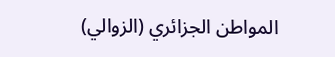المواطن الجزائري (الزوالي)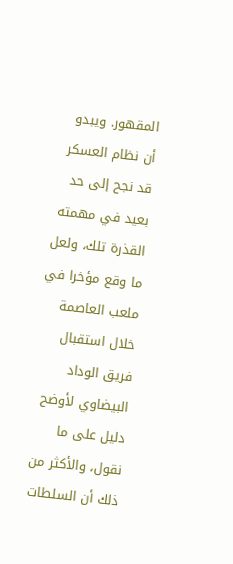المقهور. ويبدو أن نظام العسكر قد نجح إلى حد بعيد في مهمته القذرة تلك، ولعل ما وقع مؤخرا في ملعب العاصمة خلال استقبال فريق الوداد البيضاوي لأوضح دليل على ما نقول، والأكثر من ذلك أن السلطات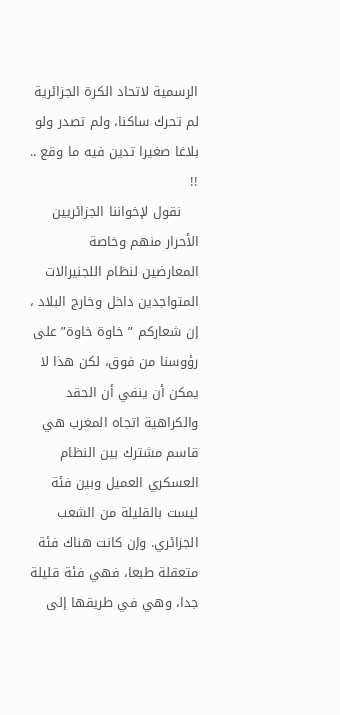الرسمية لاتحاد الكرة الجزائرية لم تحرك ساكنا، ولم تصدر ولو بلاغا صغيرا تدين فيه ما وقع .. !!
    نقول لإخواننا الجزائريين الأحرار منهم وخاصة المعارضين لنظام اللجنيرالات المتواجدين داخل وخارج البلاد ، إن شعاركم ” خاوة خاوة” على رؤوسنا من فوق، لكن هذا لا يمكن أن ينفي أن الحقد والكراهية اتجاه المغرب هي قاسم مشترك بين النظام العسكري العميل وبين فئة ليست بالقليلة من الشعب الجزائري. وإن كانت هناك فئة متعقلة طبعا، فهي فئة قليلة جدا، وهي في طريقها إلى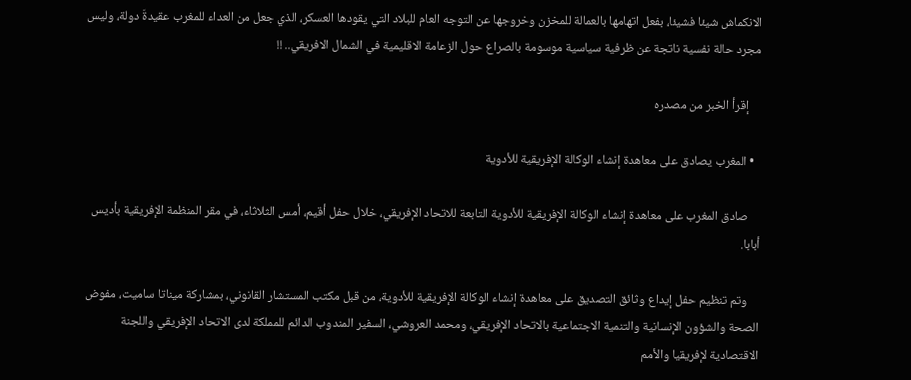الانكماش شيئا فشيئا، بفعل اتهامها بالعمالة للمخزن وخروجها عن التوجه العام للبلاد التي يقودها العسكر، الذي جعل من العداء للمغرب عقيدةَ دولة، وليس مجرد حالة نفسية ناتجة عن ظرفية سياسية موسومة بالصراع حول الزعامة الاقليمية في الشمال الافريقي.. !!

    إقرأ الخبر من مصدره

  • المغرب يصادق على معاهدة إنشاء الوكالة الإفريقية للأدوية

    صادق المغرب على معاهدة إنشاء الوكالة الإفريقية للأدوية التابعة للاتحاد الإفريقي، خلال حفل أقيم، أمس الثلاثاء، في مقر المنظمة الإفريقية بأديس أبابا.

    وتم تنظيم حفل إيداع وثائق التصديق على معاهدة إنشاء الوكالة الإفريقية للأدوية، من قبل مكتب المستشار القانوني، بمشاركة ميناتا ساميت، مفوض الصحة والشؤون الإنسانية والتنمية الاجتماعية بالاتحاد الإفريقي، ومحمد العروشي، السفير المندوب الدائم للمملكة لدى الاتحاد الإفريقي واللجنة الاقتصادية لإفريقيا والأمم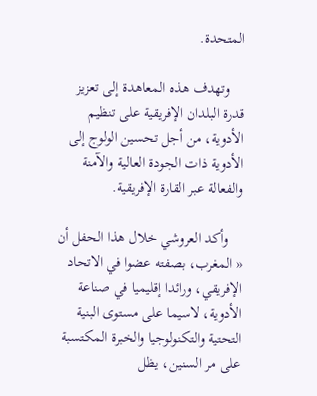المتحدة.

    وتهدف هذه المعاهدة إلى تعزيز قدرة البلدان الإفريقية على تنظيم الأدوية، من أجل تحسين الولوج إلى الأدوية ذات الجودة العالية والآمنة والفعالة عبر القارة الإفريقية.

    وأكد العروشي خلال هذا الحفل أن « المغرب، بصفته عضوا في الاتحاد الإفريقي، ورائدا إقليميا في صناعة الأدوية، لاسيما على مستوى البنية التحتية والتكنولوجيا والخبرة المكتسبة على مر السنين، يظل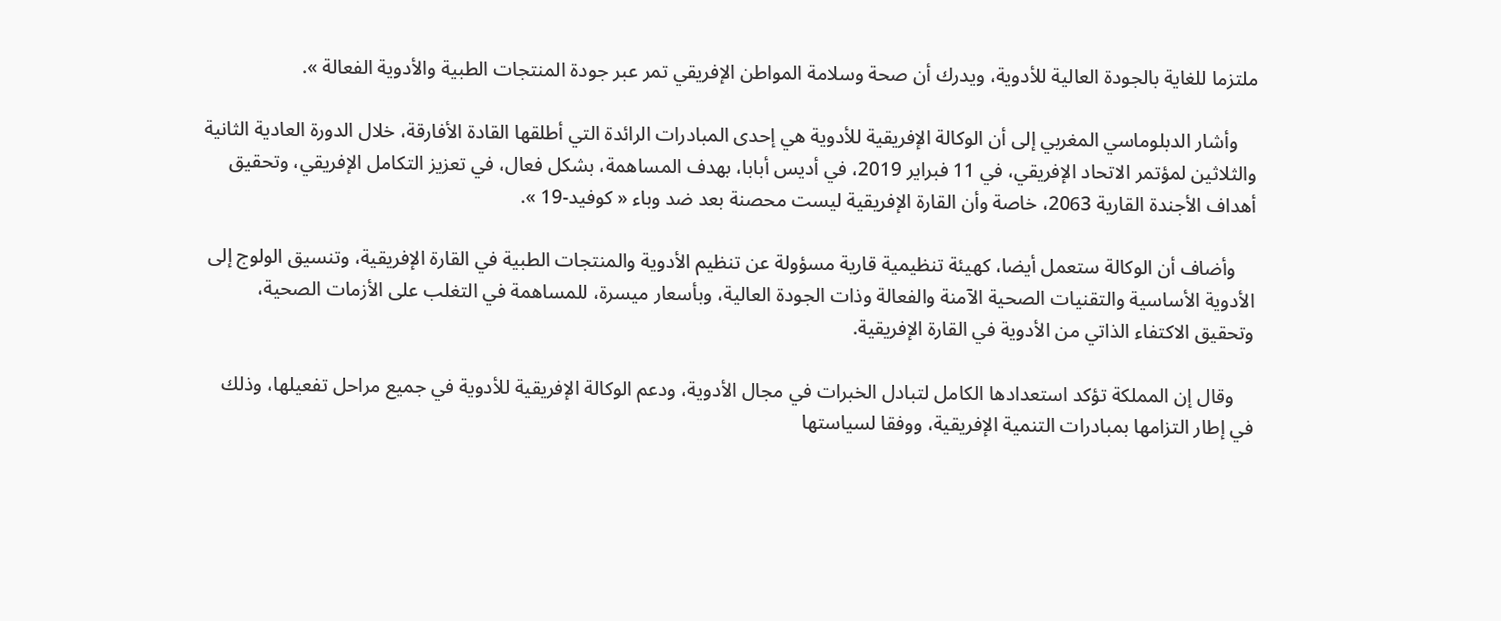ملتزما للغاية بالجودة العالية للأدوية، ويدرك أن صحة وسلامة المواطن الإفريقي تمر عبر جودة المنتجات الطبية والأدوية الفعالة ».

    وأشار الدبلوماسي المغربي إلى أن الوكالة الإفريقية للأدوية هي إحدى المبادرات الرائدة التي أطلقها القادة الأفارقة، خلال الدورة العادية الثانية والثلاثين لمؤتمر الاتحاد الإفريقي، في 11 فبراير 2019، في أديس أبابا، بهدف المساهمة، بشكل فعال، في تعزيز التكامل الإفريقي، وتحقيق أهداف الأجندة القارية 2063، خاصة وأن القارة الإفريقية ليست محصنة بعد ضد وباء « كوفيد-19 ».

    وأضاف أن الوكالة ستعمل أيضا، كهيئة تنظيمية قارية مسؤولة عن تنظيم الأدوية والمنتجات الطبية في القارة الإفريقية، وتنسيق الولوج إلى الأدوية الأساسية والتقنيات الصحية الآمنة والفعالة وذات الجودة العالية، وبأسعار ميسرة، للمساهمة في التغلب على الأزمات الصحية، وتحقيق الاكتفاء الذاتي من الأدوية في القارة الإفريقية.

    وقال إن المملكة تؤكد استعدادها الكامل لتبادل الخبرات في مجال الأدوية، ودعم الوكالة الإفريقية للأدوية في جميع مراحل تفعيلها، وذلك في إطار التزامها بمبادرات التنمية الإفريقية، ووفقا لسياستها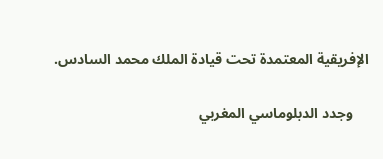الإفريقية المعتمدة تحت قيادة الملك محمد السادس.

    وجدد الدبلوماسي المغربي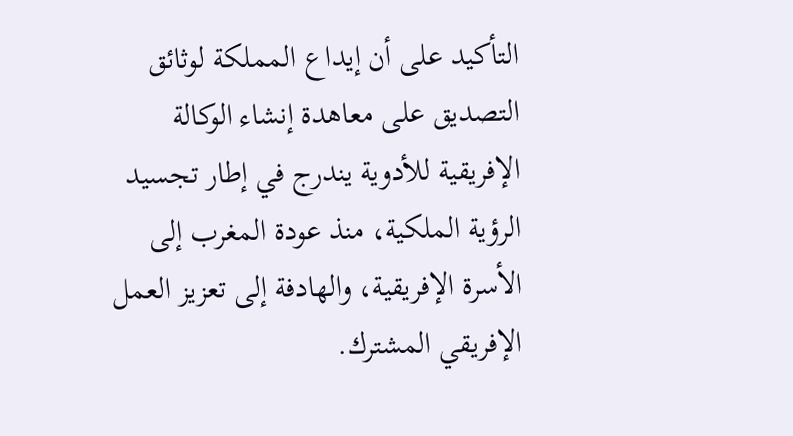التأكيد على أن إيداع المملكة لوثائق التصديق على معاهدة إنشاء الوكالة الإفريقية للأدوية يندرج في إطار تجسيد الرؤية الملكية، منذ عودة المغرب إلى الأسرة الإفريقية، والهادفة إلى تعزيز العمل الإفريقي المشترك.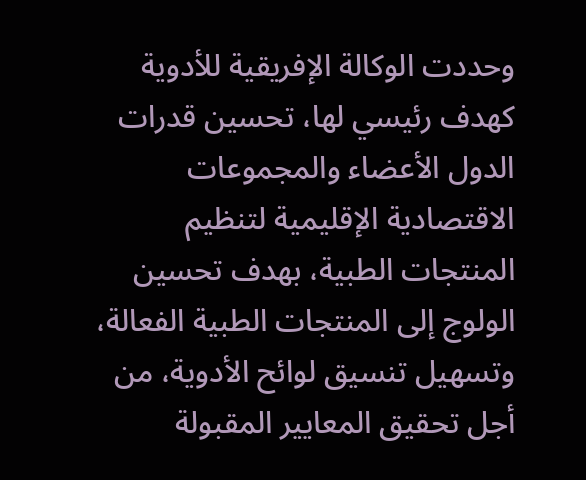وحددت الوكالة الإفريقية للأدوية كهدف رئيسي لها، تحسين قدرات الدول الأعضاء والمجموعات الاقتصادية الإقليمية لتنظيم المنتجات الطبية، بهدف تحسين الولوج إلى المنتجات الطبية الفعالة، وتسهيل تنسيق لوائح الأدوية، من أجل تحقيق المعايير المقبولة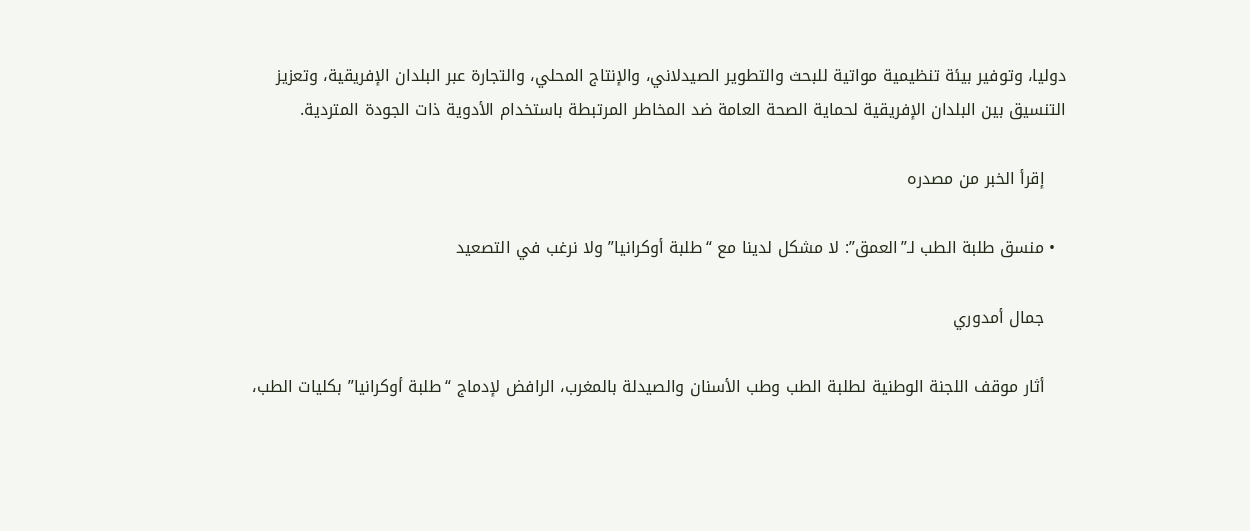دوليا، وتوفير بيئة تنظيمية مواتية للبحث والتطوير الصيدلاني، والإنتاج المحلي، والتجارة عبر البلدان الإفريقية، وتعزيز التنسيق بين البلدان الإفريقية لحماية الصحة العامة ضد المخاطر المرتبطة باستخدام الأدوية ذات الجودة المتردية.

    إقرأ الخبر من مصدره

  • منسق طلبة الطب لـ”العمق”: لا مشكل لدينا مع “طلبة أوكرانيا” ولا نرغب في التصعيد

    جمال أمدوري

    أثار موقف اللجنة الوطنية لطلبة الطب وطب الأسنان والصيدلة بالمغرب، الرافض لإدماج “طلبة أوكرانيا” بكليات الطب،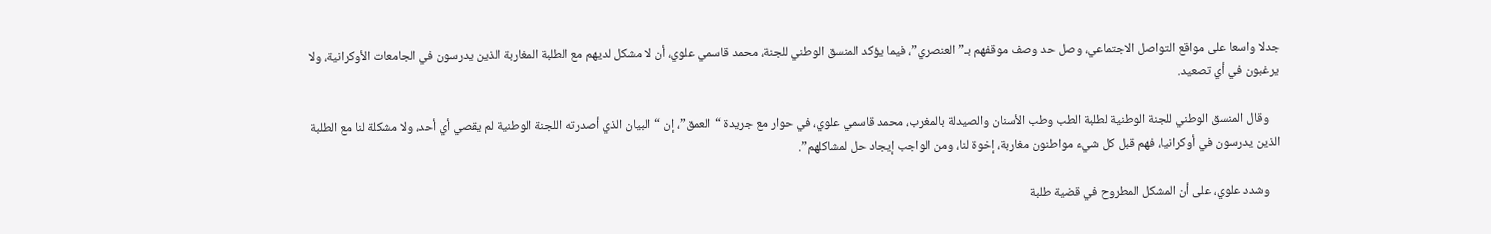جدلا واسعا على مواقع التواصل الاجتماعي، وصل حد وصف موقفهم بـ”العنصري”، فيما يؤكد المنسق الوطني للجنة، محمد قاسمي علوي، أن لا مشكل لديهم مع الطلبة المغاربة الذين يدرسون في الجامعات الأوكرانية، ولا يرغبون في أي تصعيد.

    وقال المنسق الوطني للجنة الوطنية لطلبة الطب وطب الأسنان والصيدلة بالمغرب، محمد قاسمي علوي، في حوار مع جريدة “العمق”، إن “البيان الذي أصدرته اللجنة الوطنية لم يقصي أي أحد، ولا مشكلة لنا مع الطلبة الذين يدرسون في أوكرانيا، فهم قبل كل شيء مواطنون مغاربة، إخوة لنا، ومن الواجب إيجاد حل لمشاكلهم”.

    وشدد علوي، على أن المشكل المطروح في قضية طلبة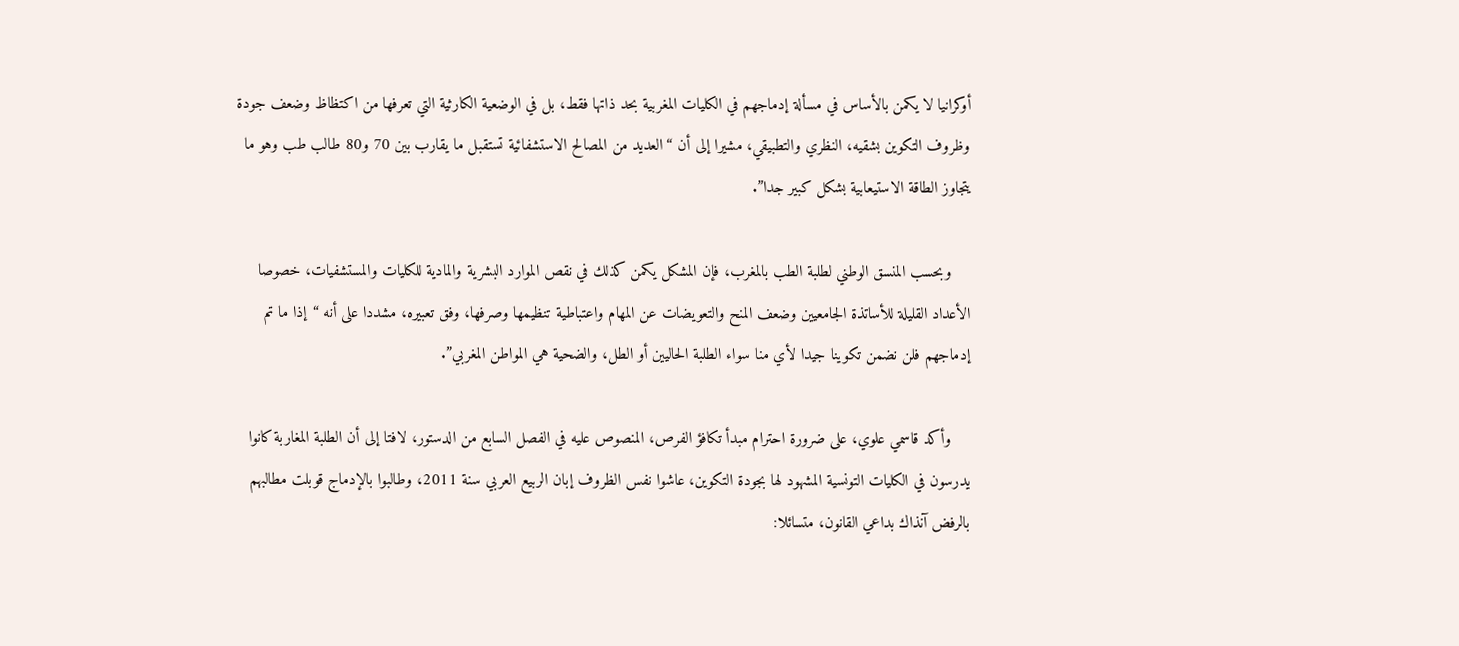أوكرانيا لا يكمن بالأساس في مسألة إدماجهم في الكليات المغربية بحد ذاتها فقط، بل في الوضعية الكارثية التي تعرفها من اكتظاظ وضعف جودة وظروف التكوين بشقيه، النظري والتطبيقي، مشيرا إلى أن “العديد من المصالح الاستشفائية تستقبل ما يقارب بين 70 و80 طالب طب وهو ما يتجاوز الطاقة الاستيعابية بشكل كبير جدا”.

    وبحسب المنسق الوطني لطلبة الطب بالمغرب، فإن المشكل يكمن كذلك في نقص الموارد البشرية والمادية للكليات والمستشفيات، خصوصا الأعداد القليلة للأساتذة الجامعيين وضعف المنح والتعويضات عن المهام واعتباطية تنظيمها وصرفها، وفق تعبيره، مشددا على أنه “إذا ما تم إدماجهم فلن نضمن تكوينا جيدا لأي منا سواء الطلبة الحاليين أو الطل، والضحية هي المواطن المغربي”.

    وأكد قاسمي علوي، على ضرورة احترام مبدأ تكافؤ الفرص، المنصوص عليه في الفصل السابع من الدستور، لافتا إلى أن الطلبة المغاربة كانوا يدرسون في الكليات التونسية المشهود لها بجودة التكوين، عاشوا نفس الظروف إبان الربيع العربي سنة 2011، وطالبوا بالإدماج قوبلت مطالبهم بالرفض آنذاك بداعي القانون، متسائلا: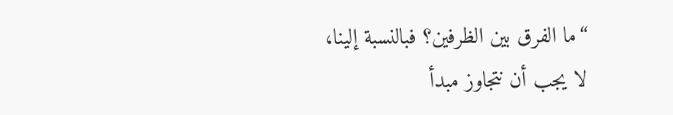“ما الفرق بين الظرفين؟ فبالنسبة إلينا، لا يجب أن نتجاوز مبدأ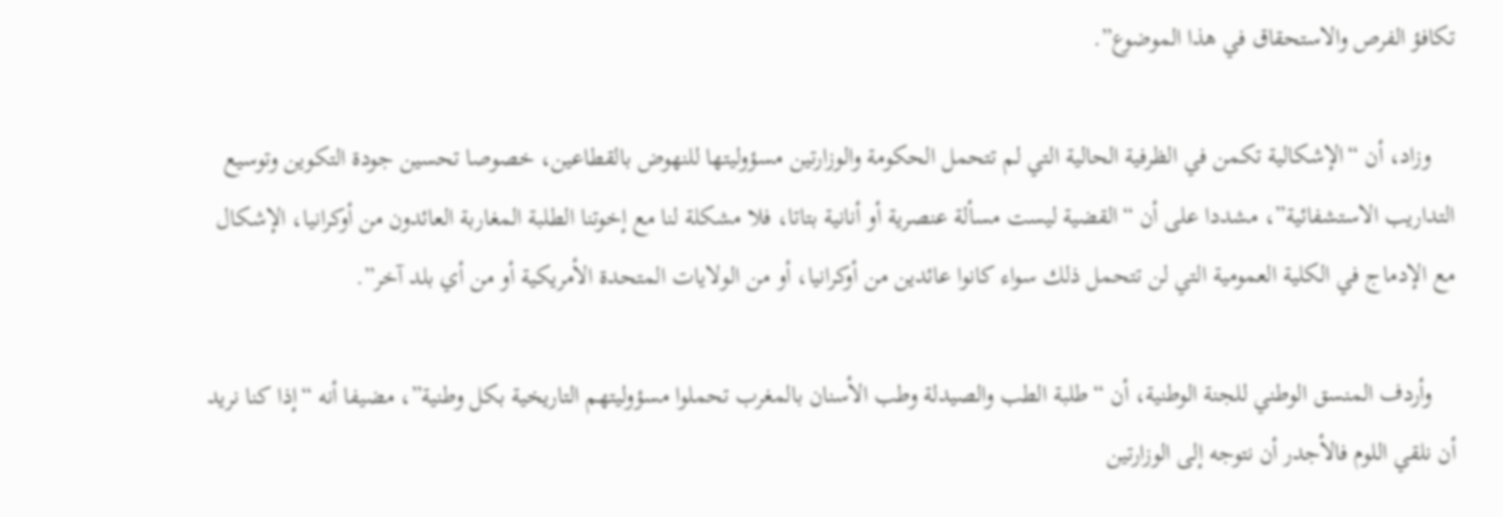تكافؤ الفرص والاستحقاق في هذا الموضوع”.

    وزاد، أن “الإشكالية تكمن في الظرفية الحالية التي لم تتحمل الحكومة والوزارتين مسؤوليتها للنهوض بالقطاعين، خصوصا تحسين جودة التكوين وتوسيع التداريب الاستشفائية”، مشددا على أن “القضية ليست مسألة عنصرية أو أنانية بتاتا، فلا مشكلة لنا مع إخوتنا الطلبة المغاربة العائدون من أوكرانيا، الإشكال مع الإدماج في الكلية العمومية التي لن تتحمل ذلك سواء كانوا عائدين من أوكرانيا، أو من الولايات المتحدة الأمريكية أو من أي بلد آخر”.

    وأردف المنسق الوطني للجنة الوطنية، أن “طلبة الطب والصيدلة وطب الأسنان بالمغرب تحملوا مسؤوليتهم التاريخية بكل وطنية”، مضيفا أنه “إذا كنا نريد أن نلقي اللوم فالأجدر أن نتوجه إلى الوزارتين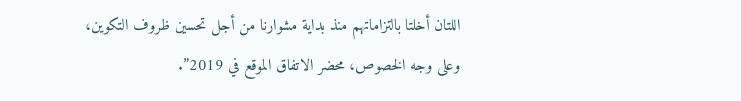اللتان أخلتا بالتزاماتهم منذ بداية مشوارنا من أجل تحسين ظروف التكوين، وعلى وجه الخصوص، محضر الاتفاق الموقع في 2019”.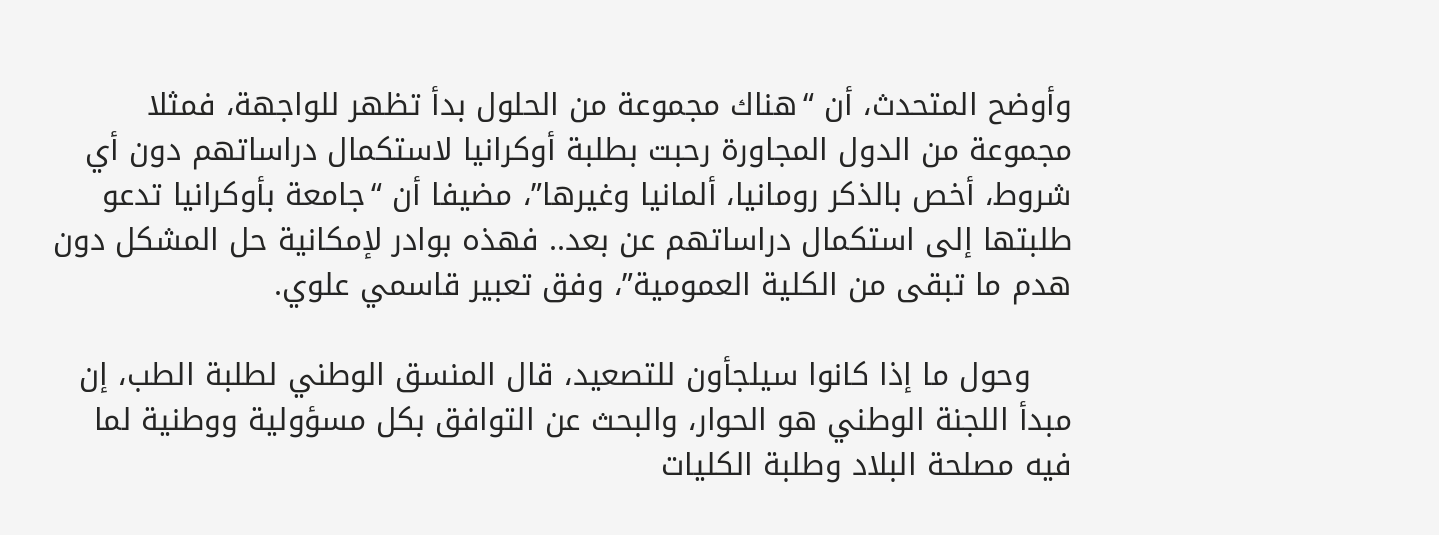وأوضح المتحدث، أن “هناك مجموعة من الحلول بدأ تظهر للواجهة، فمثلا مجموعة من الدول المجاورة رحبت بطلبة أوكرانيا لاستكمال دراساتهم دون أي شروط، أخص بالذكر رومانيا، ألمانيا وغيرها”، مضيفا أن “جامعة بأوكرانيا تدعو طلبتها إلى استكمال دراساتهم عن بعد.. فهذه بوادر لإمكانية حل المشكل دون هدم ما تبقى من الكلية العمومية”، وفق تعبير قاسمي علوي.

    وحول ما إذا كانوا سيلجأون للتصعيد، قال المنسق الوطني لطلبة الطب، إن مبدأ اللجنة الوطني هو الحوار، والبحث عن التوافق بكل مسؤولية ووطنية لما فيه مصلحة البلاد وطلبة الكليات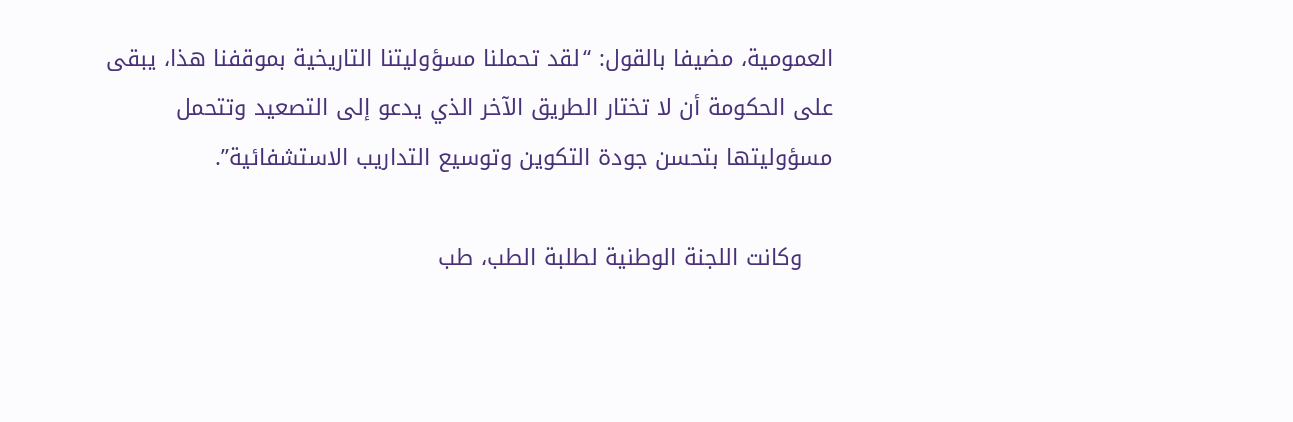العمومية، مضيفا بالقول: “لقد تحملنا مسؤوليتنا التاريخية بموقفنا هذا، يبقى على الحكومة أن لا تختار الطريق الآخر الذي يدعو إلى التصعيد وتتحمل مسؤوليتها بتحسن جودة التكوين وتوسيع التداريب الاستشفائية”.

    وكانت اللجنة الوطنية لطلبة الطب، طب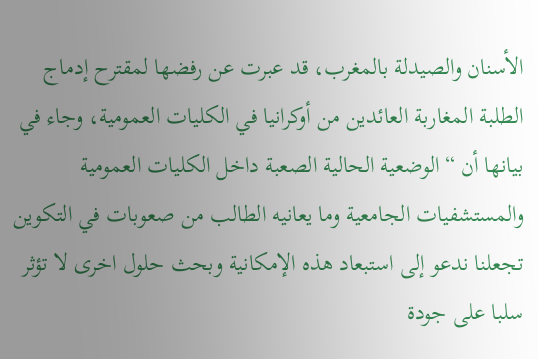الأسنان والصيدلة بالمغرب، قد عبرت عن رفضها لمقترح إدماج الطلبة المغاربة العائدين من أوكرانيا في الكليات العمومية، وجاء في بيانها أن “الوضعية الحالية الصعبة داخل الكليات العمومية والمستشفيات الجامعية وما يعانيه الطالب من صعوبات في التكوين تجعلنا ندعو إلى استبعاد هذه الإمكانية وبحث حلول اخرى لا تؤثر سلبا على جودة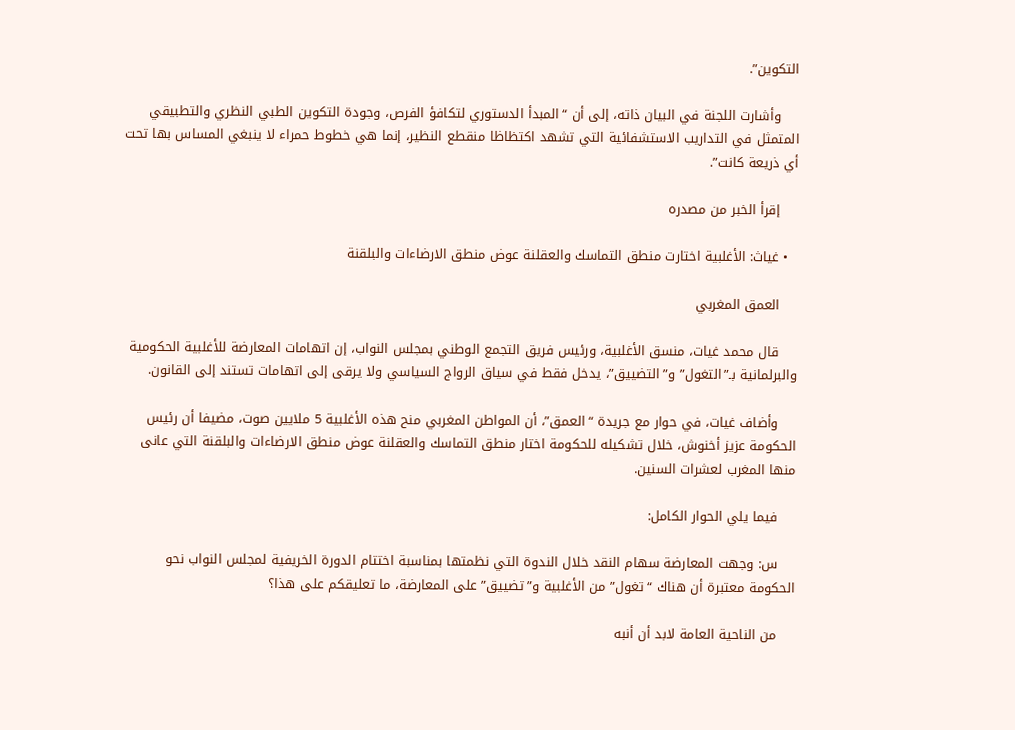التكوين”.

    وأشارت اللجنة في البيان ذاته، إلى أن “المبدأ الدستوري لتكافؤ الفرص، وجودة التكوين الطبي النظري والتطبيقي المتمثل في التداريب الاستشفائية التي تشهد اكتظاظا منقطع النظير، إنما هي خطوط حمراء لا ينبغي المساس بها تحت أي ذريعة كانت”.

    إقرأ الخبر من مصدره

  • غياث: الأغلبية اختارت منطق التماسك والعقلنة عوض منطق الارضاءات والبلقنة

    العمق المغربي

    قال محمد غيات، منسق الأغلبية، ورئيس فريق التجمع الوطني بمجلس النواب، إن اتهامات المعارضة للأغلبية الحكومية والبرلمانية بـ”التغول” و”التضييق”، يدخل فقط في سياق الرواج السياسي ولا يرقى إلى اتهامات تستند إلى القانون.

    وأضاف غيات، في حوار مع جريدة “العمق”، أن المواطن المغربي منح هذه الأغلبية 5 ملايين صوت، مضيفا أن رئيس الحكومة عزيز أخنوش، خلال تشكيله للحكومة اختار منطق التماسك والعقلنة عوض منطق الارضاءات والبلقنة التي عانى منها المغرب لعشرات السنين.

    فيما يلي الحوار الكامل:

    س: وجهت المعارضة سهام النقد خلال الندوة التي نظمتها بمناسبة اختتام الدورة الخريفية لمجلس النواب نحو الحكومة معتبرة أن هناك “تغول” من الأغلبية و”تضييق” على المعارضة، ما تعليقكم على هذا؟

    من الناحية العامة لابد أن أنبه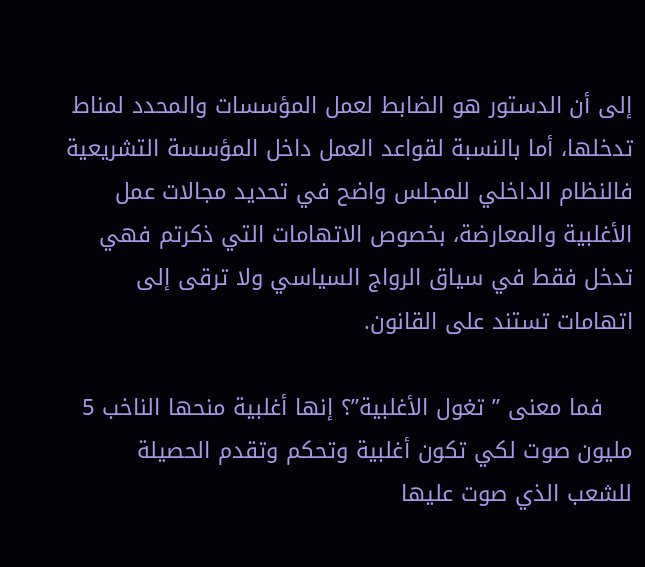إلى أن الدستور هو الضابط لعمل المؤسسات والمحدد لمناط تدخلها، أما بالنسبة لقواعد العمل داخل المؤسسة التشريعية فالنظام الداخلي للمجلس واضح في تحديد مجالات عمل الأغلبية والمعارضة، بخصوص الاتهامات التي ذكرتم فهي تدخل فقط في سياق الرواج السياسي ولا ترقى إلى اتهامات تستند على القانون.

    فما معنى ” تغول الأغلبية”؟ إنها أغلبية منحها الناخب 5 مليون صوت لكي تكون أغلبية وتحكم وتقدم الحصيلة للشعب الذي صوت عليها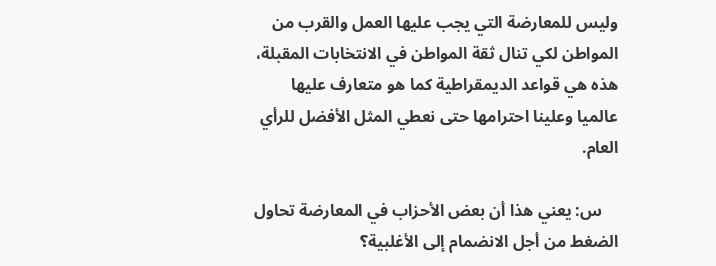وليس للمعارضة التي يجب عليها العمل والقرب من المواطن لكي تنال ثقة المواطن في الانتخابات المقبلة، هذه هي قواعد الديمقراطية كما هو متعارف عليها عالميا وعلينا احترامها حتى نعطي المثل الأفضل للرأي العام.

    س: يعني هذا أن بعض الأحزاب في المعارضة تحاول الضغط من أجل الانضمام إلى الأغلبية؟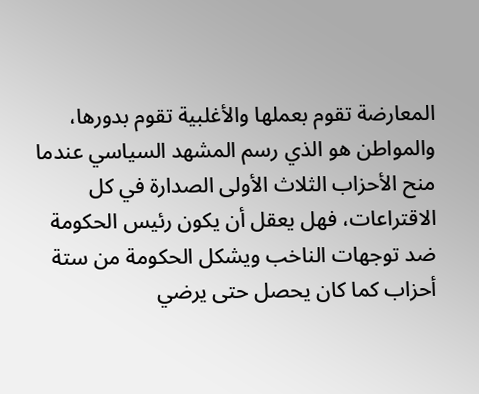المعارضة تقوم بعملها والأغلبية تقوم بدورها، والمواطن هو الذي رسم المشهد السياسي عندما منح الأحزاب الثلاث الأولى الصدارة في كل الاقتراعات، فهل يعقل أن يكون رئيس الحكومة ضد توجهات الناخب ويشكل الحكومة من ستة أحزاب كما كان يحصل حتى يرضي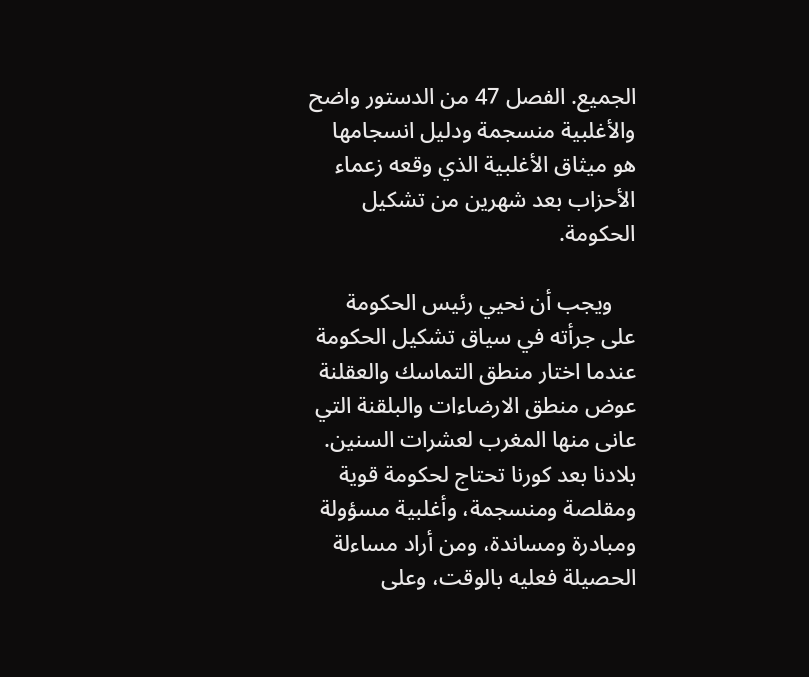الجميع. الفصل 47 من الدستور واضح والأغلبية منسجمة ودليل انسجامها هو ميثاق الأغلبية الذي وقعه زعماء الأحزاب بعد شهرين من تشكيل الحكومة.

    ويجب أن نحيي رئيس الحكومة على جرأته في سياق تشكيل الحكومة عندما اختار منطق التماسك والعقلنة عوض منطق الارضاءات والبلقنة التي عانى منها المغرب لعشرات السنين. بلادنا بعد كورنا تحتاج لحكومة قوية ومقلصة ومنسجمة، وأغلبية مسؤولة ومبادرة ومساندة، ومن أراد مساءلة الحصيلة فعليه بالوقت، وعلى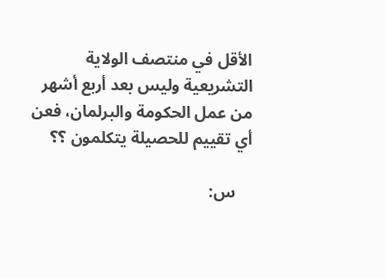الأقل في منتصف الولاية التشريعية وليس بعد أربع أشهر من عمل الحكومة والبرلمان، فعن أي تقييم للحصيلة يتكلمون ؟؟

    س: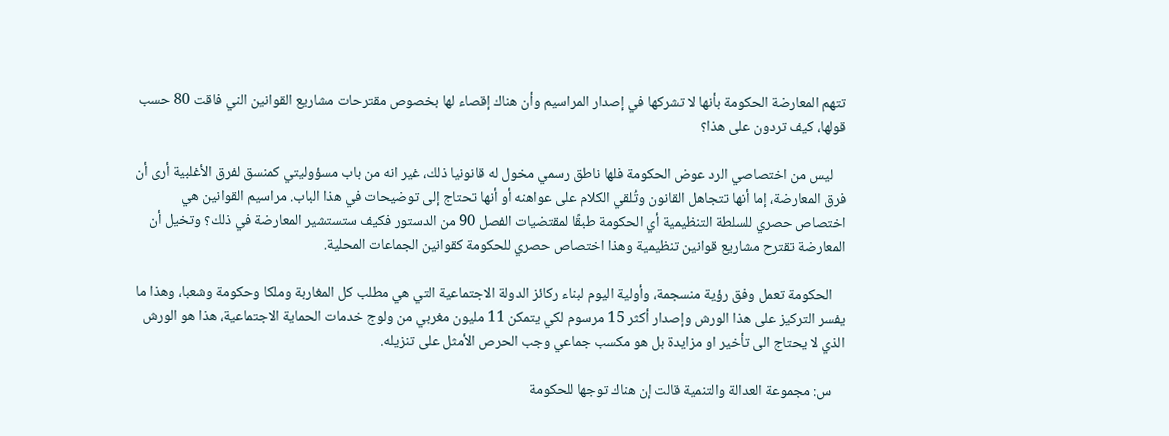تتهم المعارضة الحكومة بأنها لا تشركها في إصدار المراسيم وأن هناك إقصاء لها بخصوص مقترحات مشاريع القوانين الني فاقت 80 حسب قولها، كيف تردون على هذا؟

    ليس من اختصاصي الرد عوض الحكومة فلها ناطق رسمي مخول له قانونيا ذلك، غير انه من باب مسؤوليتي كمنسق لفرق الأغلبية أرى أن فرق المعارضة، إما أنها تتجاهل القانون وتُلقي الكلام على عواهنه أو أنها تحتاج إلى توضيحات في هذا الباب. مراسيم القوانين هي اختصاص حصري للسلطة التنظيمية أي الحكومة طبقًا لمقتضيات الفصل 90 من الدستور فكيف ستستشير المعارضة في ذلك؟ وتخيل أن المعارضة تقترح مشاريع قوانين تنظيمية وهذا اختصاص حصري للحكومة كقوانين الجماعات المحلية.

    الحكومة تعمل وفق رؤية منسجمة، وأولية اليوم لبناء ركائز الدولة الاجتماعية التي هي مطلب كل المغاربة وملكا وحكومة وشعبا، وهذا ما يفسر التركيز على هذا الورش وإصدار أكثر 15 مرسوم لكي يتمكن 11 مليون مغربي من ولوج خدمات الحماية الاجتماعية، هذا هو الورش الذي لا يحتاج الى تأخير او مزايدة بل هو مكسب جماعي وجب الحرص الأمثل على تنزيله.

    س: مجموعة العدالة والتنمية قالت إن هناك توجها للحكومة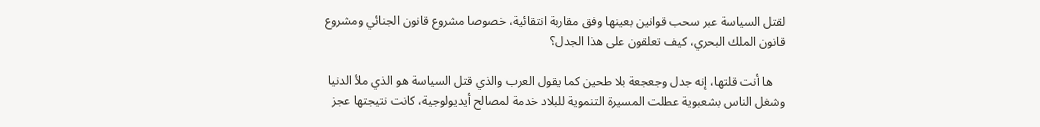لقتل السياسة عبر سحب قوانين بعينها وفق مقاربة انتقائية، خصوصا مشروع قانون الجنائي ومشروع قانون الملك البحري، كيف تعلقون على هذا الجدل؟

    ها أنت قلتها، إنه جدل وجعجعة بلا طحين كما يقول العرب والذي قتل السياسة هو الذي ملأ الدنيا وشغل الناس بشعبوية عطلت المسيرة التنموية للبلاد خدمة لمصالح أيديولوجية، كانت نتيجتها عجز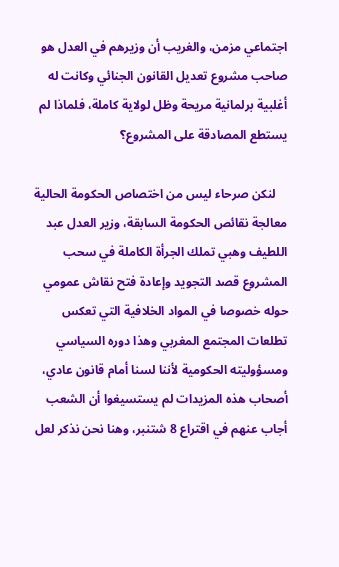اجتماعي مزمن، والغريب أن وزيرهم في العدل هو صاحب مشروع تعديل القانون الجنائي وكانت له أغلبية برلمانية مريحة وظل لولاية كاملة، فلماذا لم يستطع المصادقة على المشروع؟

    لنكن صرحاء ليس من اختصاص الحكومة الحالية معالجة نقائص الحكومة السابقة، وزير العدل عبد اللطيف وهبي تملك الجرأة الكاملة في سحب المشروع قصد التجويد وإعادة فتح نقاش عمومي حوله خصوصا في المواد الخلافية التي تعكس تطلعات المجتمع المغربي وهذا دوره السياسي ومسؤوليته الحكومية لأننا لسنا أمام قانون عادي، أصحاب هذه المزيدات لم يستسيغوا أن الشعب أجاب عنهم في اقتراع 8 شتنبر، وهنا نحن نذكر لعل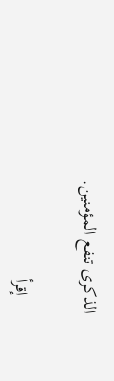الذكرى تنفع المؤمنين.

    إقرأ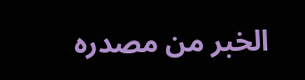الخبر من مصدره